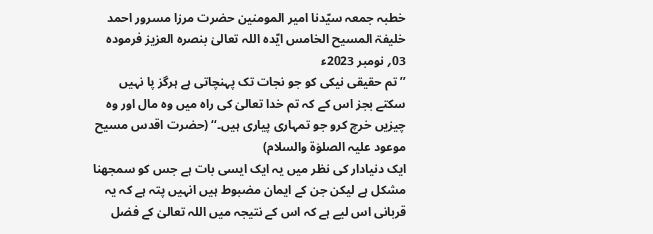خطبہ جمعہ سیّدنا امیر المومنین حضرت مرزا مسرور احمد خلیفۃ المسیح الخامس ایّدہ اللہ تعالیٰ بنصرہ العزیز فرمودہ 03؍ نومبر 2023ء
’’تم حقیقی نیکی کو جو نجات تک پہنچاتی ہے ہرگز پا نہیں سکتے بجز اس کے کہ تم خدا تعالیٰ کی راہ میں وہ مال اور وہ چیزیں خرچ کرو جو تمہاری پیاری ہیں۔‘‘ (حضرت اقدس مسیح موعود علیہ الصلوٰۃ والسلام)
ایک دنیادار کی نظر میں یہ ایک ایسی بات ہے جس کو سمجھنا مشکل ہے لیکن جن کے ایمان مضبوط ہیں انہیں پتہ ہے کہ یہ قربانی اس لیے ہے کہ اس کے نتیجہ میں اللہ تعالیٰ کے فضل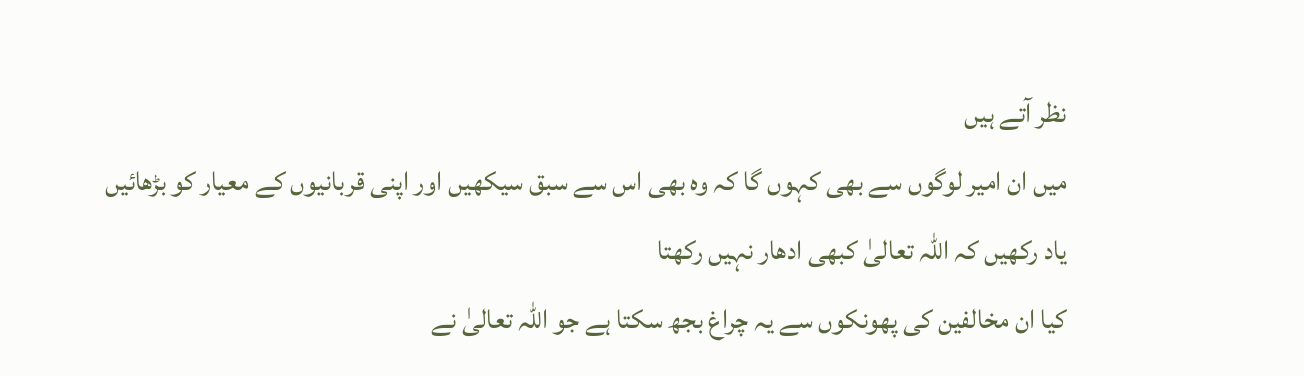نظر آتے ہیں
میں ان امیر لوگوں سے بھی کہوں گا کہ وہ بھی اس سے سبق سیکھیں اور اپنی قربانیوں کے معیار کو بڑھائیں
یاد رکھیں کہ اللہ تعالیٰ کبھی ادھار نہیں رکھتا
کیا ان مخالفین کی پھونکوں سے یہ چراغ بجھ سکتا ہے جو اللہ تعالیٰ نے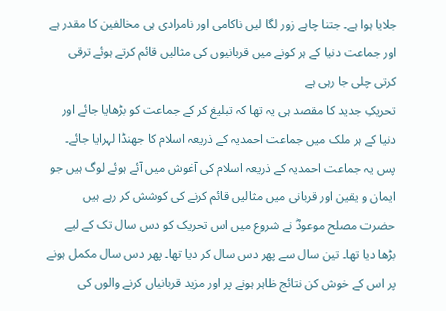جلایا ہوا ہے۔ جتنا چاہے زور لگا لیں ناکامی اور نامرادی ہی مخالفین کا مقدر ہے اور جماعت دنیا کے ہر کونے میں قربانیوں کی مثالیں قائم کرتے ہوئے ترقی کرتی چلی جا رہی ہے
تحریکِ جدید کا مقصد ہی یہ تھا کہ تبلیغ کر کے جماعت کو بڑھایا جائے اور دنیا کے ہر ملک میں جماعت احمدیہ کے ذریعہ اسلام کا جھنڈا لہرایا جائے۔ پس یہ جماعت احمدیہ کے ذریعہ اسلام کی آغوش میں آئے ہوئے لوگ ہیں جو ایمان و یقین اور قربانی میں مثالیں قائم کرنے کی کوشش کر رہے ہیں
حضرت مصلح موعودؓ نے شروع میں اس تحریک کو دس سال تک کے لیے بڑھا دیا تھا۔ تین سال سے پھر دس سال کر دیا تھا۔ پھر دس سال مکمل ہونے پر اس کے خوش کن نتائج ظاہر ہونے پر اور مزید قربانیاں کرنے والوں کی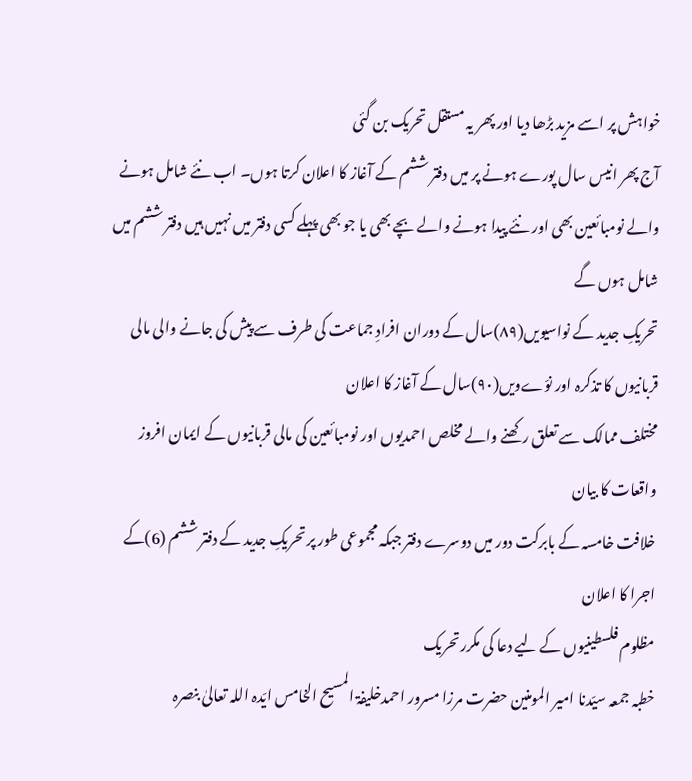خواہش پر اسے مزید بڑھا دیا اور پھر یہ مستقل تحریک بن گئی
آج پھر انیس سال پورے ہونے پر میں دفتر ششم کے آغاز کا اعلان کرتا ہوں۔ اب نئے شامل ہونے والے نومبائعین بھی اور نئے پیدا ہونے والے بچے بھی یا جو بھی پہلے کسی دفتر میں نہیں ہیں دفتر ششم میں شامل ہوں گے
تحریکِ جدید کے نواسیویں(۸۹)سال کے دوران افرادِ جماعت کی طرف سے پیش کی جانے والی مالی قربانیوں کا تذکرہ اور نوّےویں(۹۰)سال کے آغاز کا اعلان
مختلف ممالک سے تعلق رکھنے والے مخلص احمدیوں اور نومبائعین کی مالی قربانیوں کے ایمان افروز واقعات کا بیان
خلافت خامسہ کے بابرکت دور میں دوسرے دفتر جبکہ مجموعی طور پر تحریکِ جدید کے دفتر ششم (6)کے اجرا کا اعلان
مظلوم فلسطینیوں کے لیے دعا کی مکرر تحریک
خطبہ جمعہ سیّدنا امیر المومنین حضرت مرزا مسرور احمدخلیفۃ المسیح الخامس ایّدہ اللہ تعالیٰ بنصرہ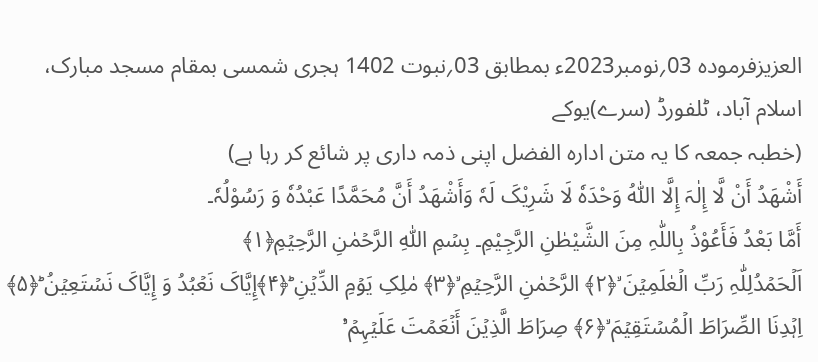العزیزفرمودہ 03؍نومبر2023ء بمطابق 03؍نبوت 1402 ہجری شمسی بمقام مسجد مبارک، اسلام آباد، ٹلفورڈ (سرے)یوکے
(خطبہ جمعہ کا یہ متن ادارہ الفضل اپنی ذمہ داری پر شائع کر رہا ہے)
أَشْھَدُ أَنْ لَّا إِلٰہَ إِلَّا اللّٰہُ وَحْدَہٗ لَا شَرِيْکَ لَہٗ وَأَشْھَدُ أَنَّ مُحَمَّدًا عَبْدُہٗ وَ رَسُوْلُہٗ۔
أَمَّا بَعْدُ فَأَعُوْذُ بِاللّٰہِ مِنَ الشَّيْطٰنِ الرَّجِيْمِ۔ بِسۡمِ اللّٰہِ الرَّحۡمٰنِ الرَّحِیۡمِ﴿۱﴾
اَلۡحَمۡدُلِلّٰہِ رَبِّ الۡعٰلَمِیۡنَ ۙ﴿۲﴾ الرَّحۡمٰنِ الرَّحِیۡمِ ۙ﴿۳﴾ مٰلِکِ یَوۡمِ الدِّیۡنِ ؕ﴿۴﴾إِیَّاکَ نَعۡبُدُ وَ إِیَّاکَ نَسۡتَعِیۡنُ ؕ﴿۵﴾
اِہۡدِنَا الصِّرَاطَ الۡمُسۡتَقِیۡمَ ۙ﴿۶﴾ صِرَاطَ الَّذِیۡنَ أَنۡعَمۡتَ عَلَیۡہِمۡ ۬ۙ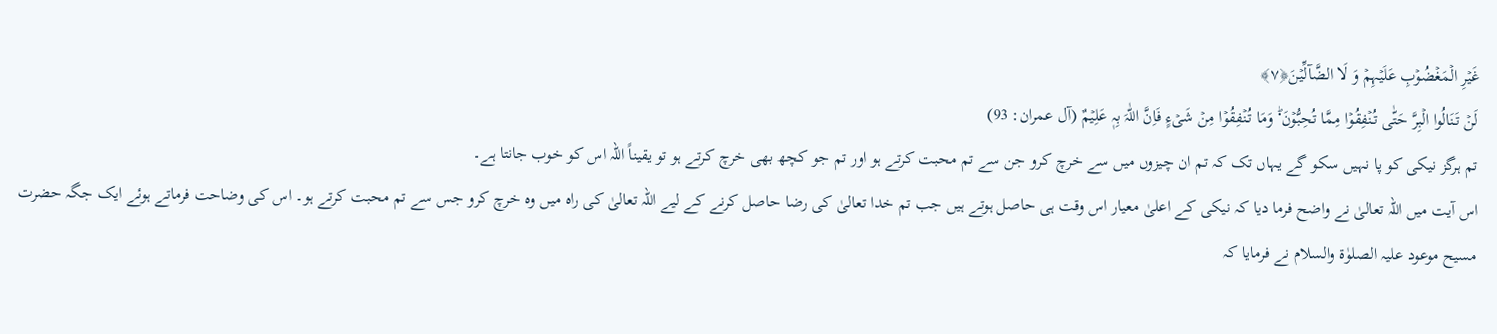غَیۡرِ الۡمَغۡضُوۡبِ عَلَیۡہِمۡ وَ لَا الضَّآلِّیۡنَ﴿۷﴾
لَنۡ تَنَالُوا الۡبِرَّ حَتّٰی تُنۡفِقُوۡا مِمَّا تُحِبُّوۡنَ ۬ؕ وَمَا تُنۡفِقُوۡا مِنۡ شَیۡءٍ فَاِنَّ اللّٰہَ بِہٖ عَلِیۡمٌ (آل عمران: 93)
تم ہرگز نیکی کو پا نہیں سکو گے یہاں تک کہ تم ان چیزوں میں سے خرچ کرو جن سے تم محبت کرتے ہو اور تم جو کچھ بھی خرچ کرتے ہو تو یقیناً اللہ اس کو خوب جانتا ہے۔
اس آیت میں اللہ تعالیٰ نے واضح فرما دیا کہ نیکی کے اعلیٰ معیار اس وقت ہی حاصل ہوتے ہیں جب تم خدا تعالیٰ کی رضا حاصل کرنے کے لیے اللہ تعالیٰ کی راہ میں وہ خرچ کرو جس سے تم محبت کرتے ہو۔ اس کی وضاحت فرماتے ہوئے ایک جگہ حضرت مسیح موعود علیہ الصلوٰة والسلام نے فرمایا کہ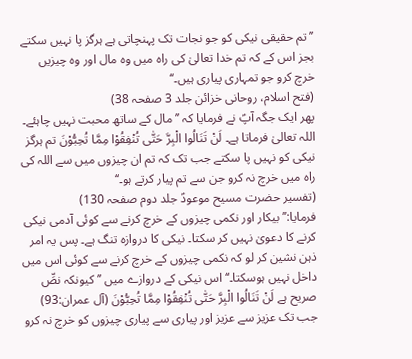’’تم حقیقی نیکی کو جو نجات تک پہنچاتی ہے ہرگز پا نہیں سکتے بجز اس کے کہ تم خدا تعالیٰ کی راہ میں وہ مال اور وہ چیزیں خرچ کرو جو تمہاری پیاری ہیں۔‘‘
(فتح اسلام، روحانی خزائن جلد 3 صفحہ 38)
پھر ایک جگہ آپؑ نے فرمایا کہ ’’مال کے ساتھ محبت نہیں چاہئے۔ اللہ تعالیٰ فرماتا ہے۔ لَنْ تَنَالُوا الْبِرَّ حَتّٰى تُنْفِقُوْا مِمَّا تُحِبُّوْنَ تم ہرگز نیکی کو نہیں پا سکتے جب تک کہ تم ان چیزوں میں سے اللہ کی راہ میں خرچ نہ کرو جن سے تم پیار کرتے ہو۔‘‘
(تفسیر حضرت مسیح موعودؑ جلد دوم صفحہ 130)
فرمایا:’’بیکار اور نکمی چیزوں کے خرچ کرنے سے کوئی آدمی نیکی کرنے کا دعویٰ نہیں کر سکتا۔ نیکی کا دروازہ تنگ ہے۔ پس یہ امر ذہن نشین کر لو کہ نکمی چیزوں کے خرچ کرنے سے کوئی اس میں داخل نہیں ہوسکتا۔‘‘ اس نیکی کے دروازے میں ’’کیونکہ نصِّ صریح ہے لَنْ تَنَالُوا الْبِرَّ حَتّٰى تُنْفِقُوْا مِمَّا تُحِبُّوْنَ (آل عمران:93) جب تک عزیز سے عزیز اور پیاری سے پیاری چیزوں کو خرچ نہ کرو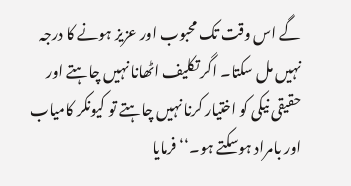گے اس وقت تک محبوب اور عزیز ہونے کا درجہ نہیں مل سکتا۔ اگر تکلیف اٹھانا نہیں چاہتے اور حقیقی نیکی کو اختیار کرنا نہیں چاہتے تو کیونکر کامیاب اور بامراد ہوسکتے ہو۔‘‘ فرمایا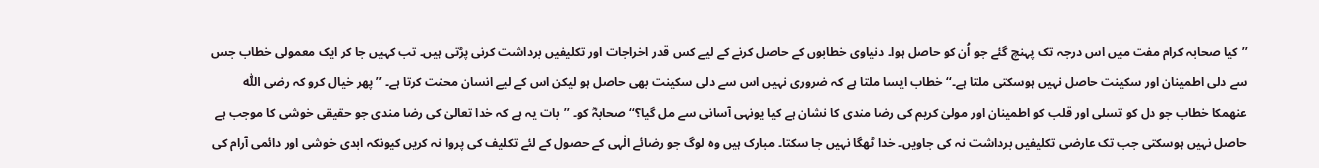’’کیا صحابہ کرام مفت میں اس درجہ تک پہنچ گئے جو اُن کو حاصل ہوا۔ دنیاوی خطابوں کے حاصل کرنے کے لیے کس قدر اخراجات اور تکلیفیں برداشت کرنی پڑتی ہیں۔ تب کہیں جا کر ایک معمولی خطاب جس سے دلی اطمینان اور سکینت حاصل نہیں ہوسکتی ملتا ہے۔‘‘ خطاب ایسا ملتا ہے کہ ضروری نہیں اس سے دلی سکینت بھی حاصل ہو لیکن اس کے لیے انسان محنت کرتا ہے۔ ’’پھر خیال کرو کہ رضی اللّٰہ عنھمکا خطاب جو دل کو تسلی اور قلب کو اطمینان اور مولیٰ کریم کی رضا مندی کا نشان ہے کیا یونہی آسانی سے مل گیا؟‘‘ صحابہؓ کو۔ ’’بات یہ ہے کہ خدا تعالیٰ کی رضا مندی جو حقیقی خوشی کا موجب ہے حاصل نہیں ہوسکتی جب تک عارضی تکلیفیں برداشت نہ کی جاویں۔ خدا ٹھگا نہیں جا سکتا۔ مبارک ہیں وہ لوگ جو رضائے الٰہی کے حصول کے لئے تکلیف کی پروا نہ کریں کیونکہ ابدی خوشی اور دائمی آرام کی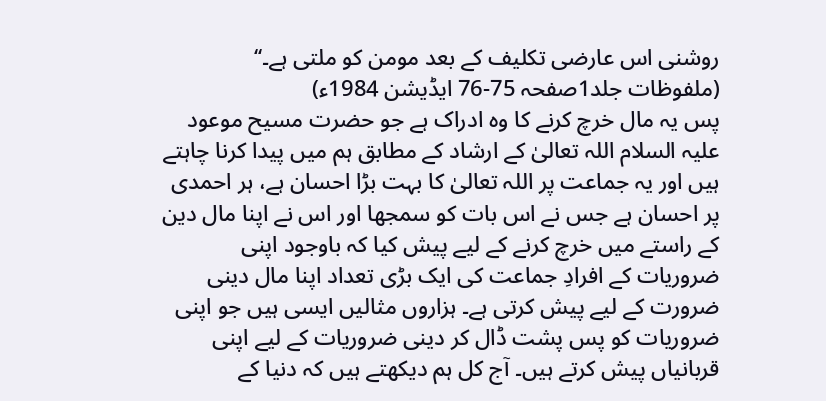روشنی اس عارضی تکلیف کے بعد مومن کو ملتی ہے۔‘‘
(ملفوظات جلد1صفحہ 75-76 ایڈیشن 1984ء)
پس یہ مال خرچ کرنے کا وہ ادراک ہے جو حضرت مسیح موعود علیہ السلام اللہ تعالیٰ کے ارشاد کے مطابق ہم میں پیدا کرنا چاہتے ہیں اور یہ جماعت پر اللہ تعالیٰ کا بہت بڑا احسان ہے، ہر احمدی پر احسان ہے جس نے اس بات کو سمجھا اور اس نے اپنا مال دین کے راستے میں خرچ کرنے کے لیے پیش کیا کہ باوجود اپنی ضروریات کے افرادِ جماعت کی ایک بڑی تعداد اپنا مال دینی ضرورت کے لیے پیش کرتی ہے۔ ہزاروں مثالیں ایسی ہیں جو اپنی ضروریات کو پس پشت ڈال کر دینی ضروریات کے لیے اپنی قربانیاں پیش کرتے ہیں۔ آج کل ہم دیکھتے ہیں کہ دنیا کے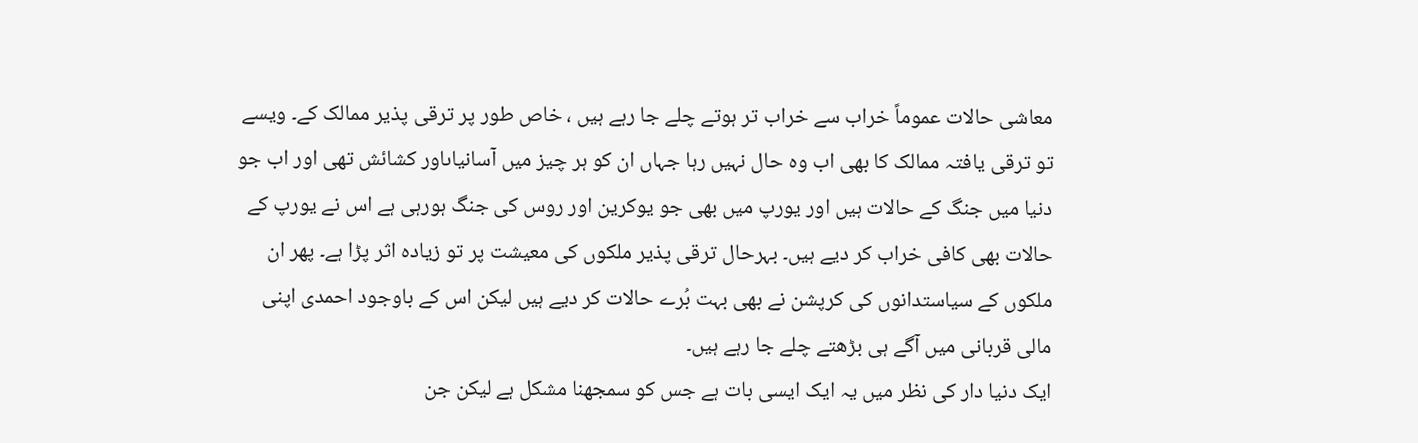معاشی حالات عموماً خراب سے خراب تر ہوتے چلے جا رہے ہیں ، خاص طور پر ترقی پذیر ممالک کے۔ ویسے تو ترقی یافتہ ممالک کا بھی اب وہ حال نہیں رہا جہاں ان کو ہر چیز میں آسانیاںاور کشائش تھی اور اب جو دنیا میں جنگ کے حالات ہیں اور یورپ میں بھی جو یوکرین اور روس کی جنگ ہورہی ہے اس نے یورپ کے حالات بھی کافی خراب کر دیے ہیں۔ بہرحال ترقی پذیر ملکوں کی معیشت پر تو زیادہ اثر پڑا ہے۔ پھر ان ملکوں کے سیاستدانوں کی کرپشن نے بھی بہت بُرے حالات کر دیے ہیں لیکن اس کے باوجود احمدی اپنی مالی قربانی میں آگے ہی بڑھتے چلے جا رہے ہیں۔
ایک دنیا دار کی نظر میں یہ ایک ایسی بات ہے جس کو سمجھنا مشکل ہے لیکن جن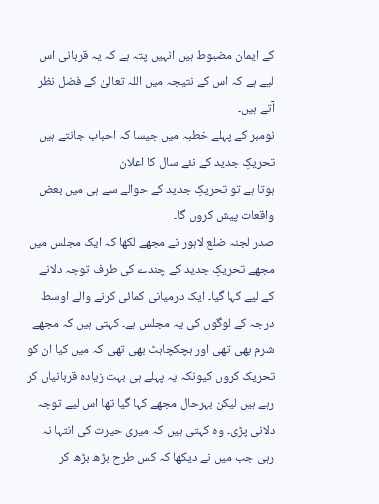کے ایمان مضبوط ہیں انہیں پتہ ہے کہ یہ قربانی اس لیے ہے کہ اس کے نتیجہ میں اللہ تعالیٰ کے فضل نظر آتے ہیں۔
نومبر کے پہلے خطبہ میں جیسا کہ احباب جانتے ہیں
تحریکِ جدید کے نئے سال کا اعلان
ہوتا ہے تو تحریکِ جدید کے حوالے سے ہی میں بعض واقعات پیش کروں گا۔
صدر لجنہ ضلع لاہور نے مجھے لکھا کہ ایک مجلس میں مجھے تحریکِ جدید کے چندے کی طرف توجہ دلانے کے لیے کہا گیا۔ ایک درمیانی کمائی کرنے والے اوسط درجہ کے لوگوں کی یہ مجلس ہے۔ کہتی ہیں کہ مجھے شرم بھی تھی اور ہچکچاہٹ بھی تھی کہ میں کیا ان کو تحریک کروں کیونکہ یہ پہلے ہی بہت زیادہ قربانیاں کر رہے ہیں لیکن بہرحال مجھے کہا گیا تھا اس لیے توجہ دلانی پڑی۔ وہ کہتی ہیں کہ میری حیرت کی انتہا نہ رہی جب میں نے دیکھا کہ کس طرح بڑھ بڑھ کر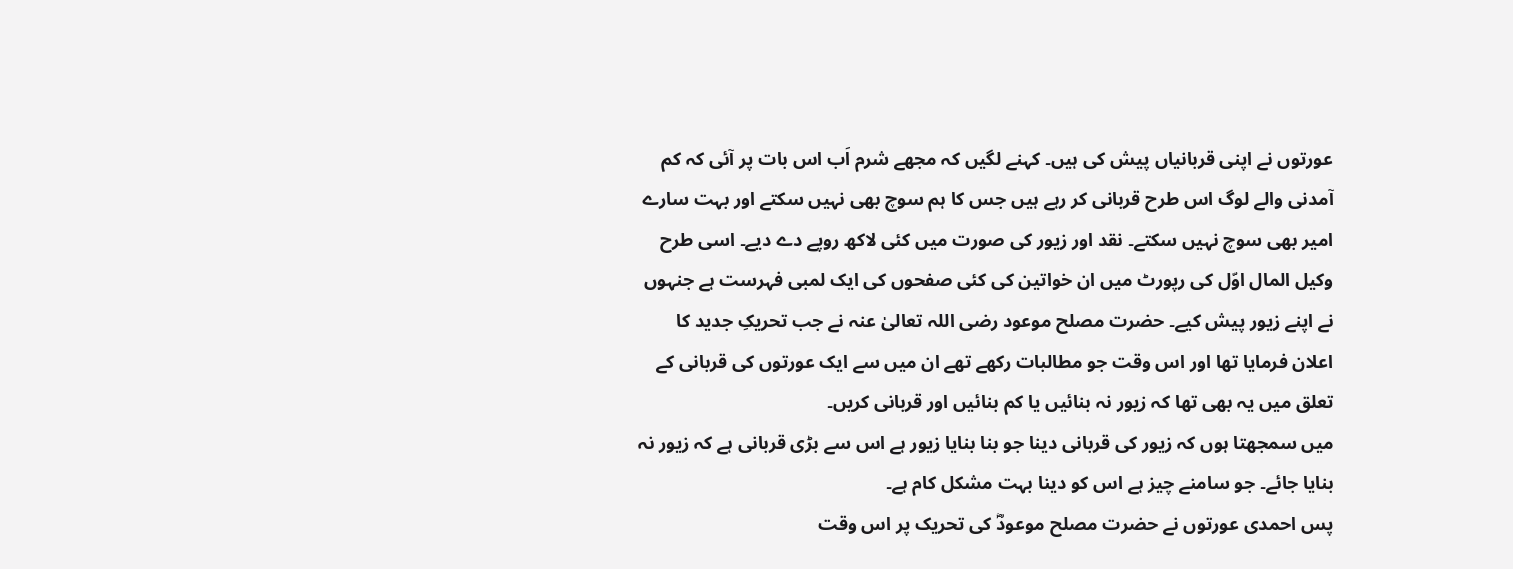عورتوں نے اپنی قربانیاں پیش کی ہیں۔ کہنے لگیں کہ مجھے شرم اَب اس بات پر آئی کہ کم آمدنی والے لوگ اس طرح قربانی کر رہے ہیں جس کا ہم سوچ بھی نہیں سکتے اور بہت سارے امیر بھی سوچ نہیں سکتے۔ نقد اور زیور کی صورت میں کئی لاکھ روپے دے دیے۔ اسی طرح وکیل المال اوّل کی رپورٹ میں ان خواتین کی کئی صفحوں کی ایک لمبی فہرست ہے جنہوں نے اپنے زیور پیش کیے۔ حضرت مصلح موعود رضی اللہ تعالیٰ عنہ نے جب تحریکِ جدید کا اعلان فرمایا تھا اور اس وقت جو مطالبات رکھے تھے ان میں سے ایک عورتوں کی قربانی کے تعلق میں یہ بھی تھا کہ زیور نہ بنائیں یا کم بنائیں اور قربانی کریں۔
میں سمجھتا ہوں کہ زیور کی قربانی دینا جو بنا بنایا زیور ہے اس سے بڑی قربانی ہے کہ زیور نہ بنایا جائے۔ جو سامنے چیز ہے اس کو دینا بہت مشکل کام ہے۔
پس احمدی عورتوں نے حضرت مصلح موعودؓ کی تحریک پر اس وقت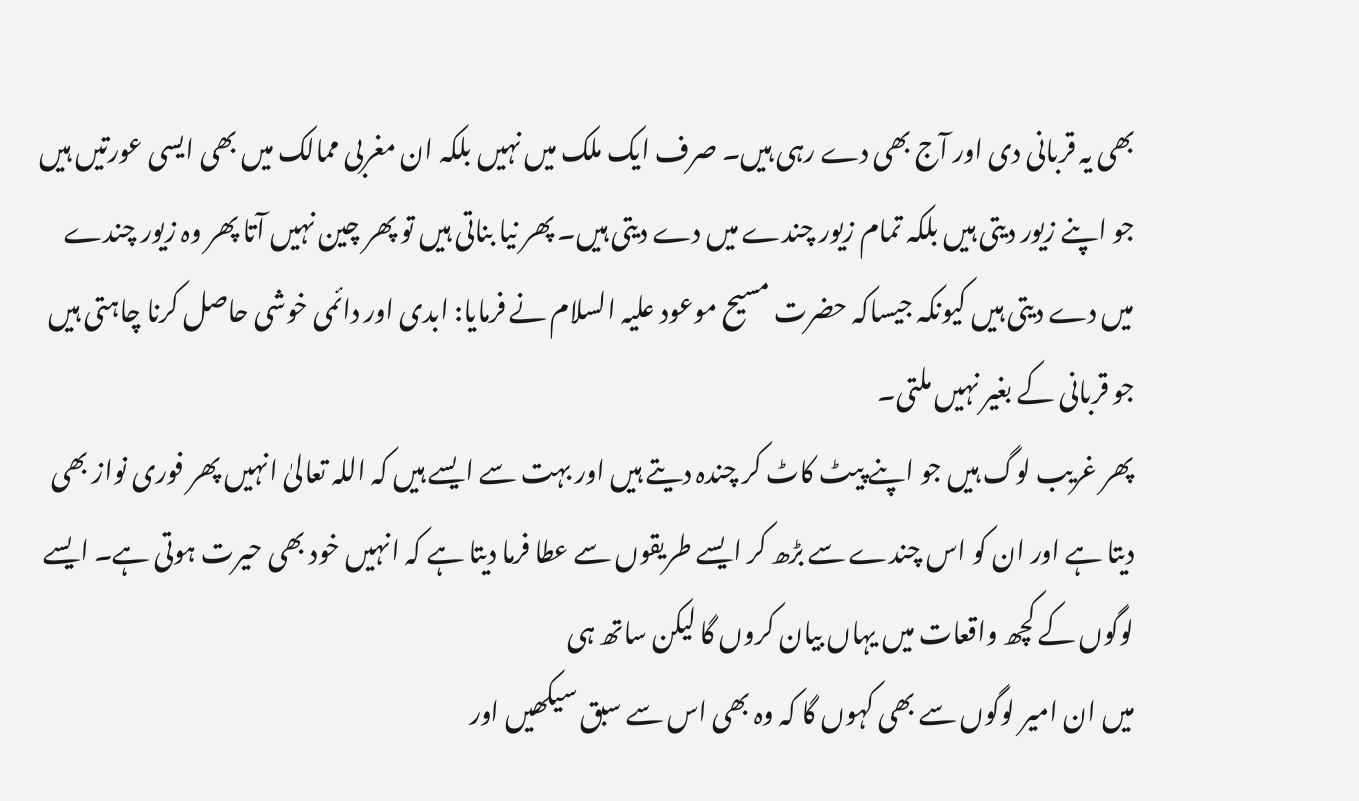بھی یہ قربانی دی اور آج بھی دے رہی ہیں۔ صرف ایک ملک میں نہیں بلکہ ان مغربی ممالک میں بھی ایسی عورتیں ہیں جو اپنے زیور دیتی ہیں بلکہ تمام زیور چندے میں دے دیتی ہیں۔ پھر نیا بناتی ہیں تو پھر چین نہیں آتا پھر وہ زیور چندے میں دے دیتی ہیں کیونکہ جیساکہ حضرت مسیح موعود علیہ السلام نے فرمایا: ابدی اور دائمی خوشی حاصل کرنا چاہتی ہیں جو قربانی کے بغیر نہیں ملتی۔
پھر غریب لوگ ہیں جو اپنے پیٹ کاٹ کر چندہ دیتے ہیں اور بہت سے ایسے ہیں کہ اللہ تعالیٰ انہیں پھر فوری نواز بھی دیتا ہے اور ان کو اس چندے سے بڑھ کر ایسے طریقوں سے عطا فرما دیتا ہے کہ انہیں خود بھی حیرت ہوتی ہے۔ ایسے لوگوں کے کچھ واقعات میں یہاں بیان کروں گا لیکن ساتھ ہی
میں ان امیر لوگوں سے بھی کہوں گا کہ وہ بھی اس سے سبق سیکھیں اور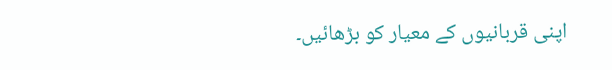اپنی قربانیوں کے معیار کو بڑھائیں۔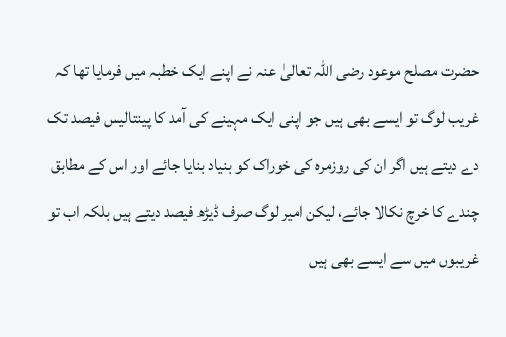حضرت مصلح موعود رضی اللہ تعالیٰ عنہ نے اپنے ایک خطبہ میں فرمایا تھا کہ غریب لوگ تو ایسے بھی ہیں جو اپنی ایک مہینے کی آمد کا پینتالیس فیصد تک دے دیتے ہیں اگر ان کی روزمرہ کی خوراک کو بنیاد بنایا جائے اور اس کے مطابق چندے کا خرچ نکالا جائے، لیکن امیر لوگ صرف ڈیڑھ فیصد دیتے ہیں بلکہ اب تو غریبوں میں سے ایسے بھی ہیں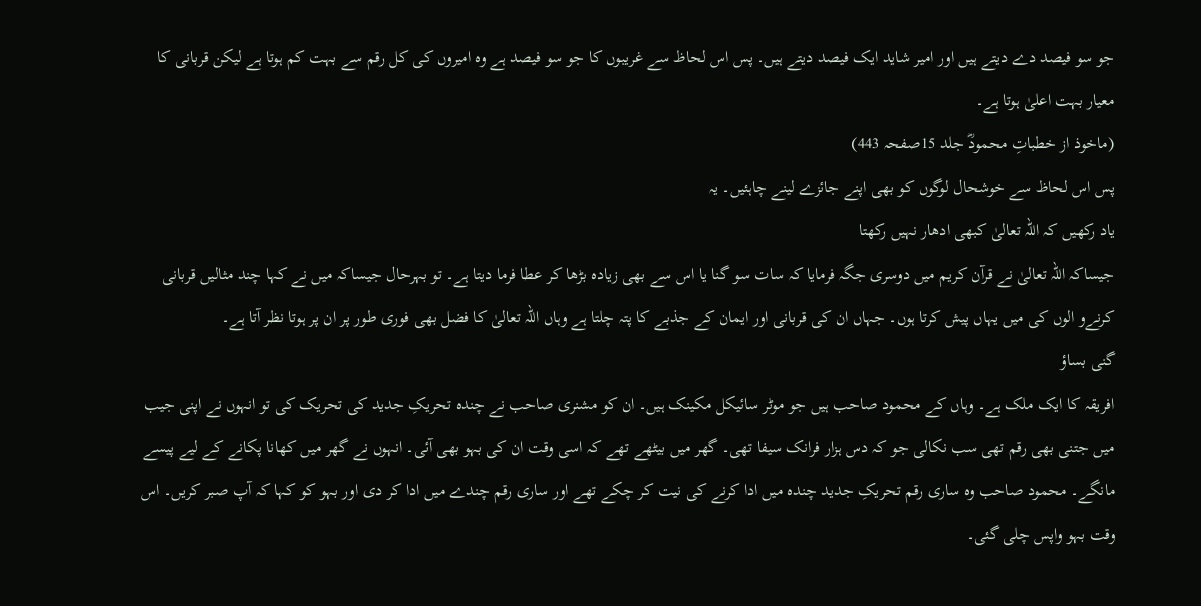جو سو فیصد دے دیتے ہیں اور امیر شاید ایک فیصد دیتے ہیں۔ پس اس لحاظ سے غریبوں کا جو سو فیصد ہے وہ امیروں کی کل رقم سے بہت کم ہوتا ہے لیکن قربانی کا معیار بہت اعلیٰ ہوتا ہے۔
(ماخوذ از خطباتِ محمودؓ جلد 15صفحہ 443)
پس اس لحاظ سے خوشحال لوگوں کو بھی اپنے جائزے لینے چاہئیں۔ یہ
یاد رکھیں کہ اللہ تعالیٰ کبھی ادھار نہیں رکھتا
جیساکہ اللہ تعالیٰ نے قرآن کریم میں دوسری جگہ فرمایا کہ سات سو گنا یا اس سے بھی زیادہ بڑھا کر عطا فرما دیتا ہے۔ تو بہرحال جیساکہ میں نے کہا چند مثالیں قربانی کرنےو الوں کی میں یہاں پیش کرتا ہوں۔ جہاں ان کی قربانی اور ایمان کے جذبے کا پتہ چلتا ہے وہاں اللہ تعالیٰ کا فضل بھی فوری طور پر ان پر ہوتا نظر آتا ہے۔
گنی بساؤ
افریقہ کا ایک ملک ہے۔ وہاں کے محمود صاحب ہیں جو موٹر سائیکل مکینک ہیں۔ ان کو مشنری صاحب نے چندہ تحریکِ جدید کی تحریک کی تو انہوں نے اپنی جیب میں جتنی بھی رقم تھی سب نکالی جو کہ دس ہزار فرانک سیفا تھی۔ گھر میں بیٹھے تھے کہ اسی وقت ان کی بہو بھی آئی۔ انہوں نے گھر میں کھانا پکانے کے لیے پیسے مانگے۔ محمود صاحب وہ ساری رقم تحریکِ جدید چندہ میں ادا کرنے کی نیت کر چکے تھے اور ساری رقم چندے میں ادا کر دی اور بہو کو کہا کہ آپ صبر کریں۔ اس وقت بہو واپس چلی گئی۔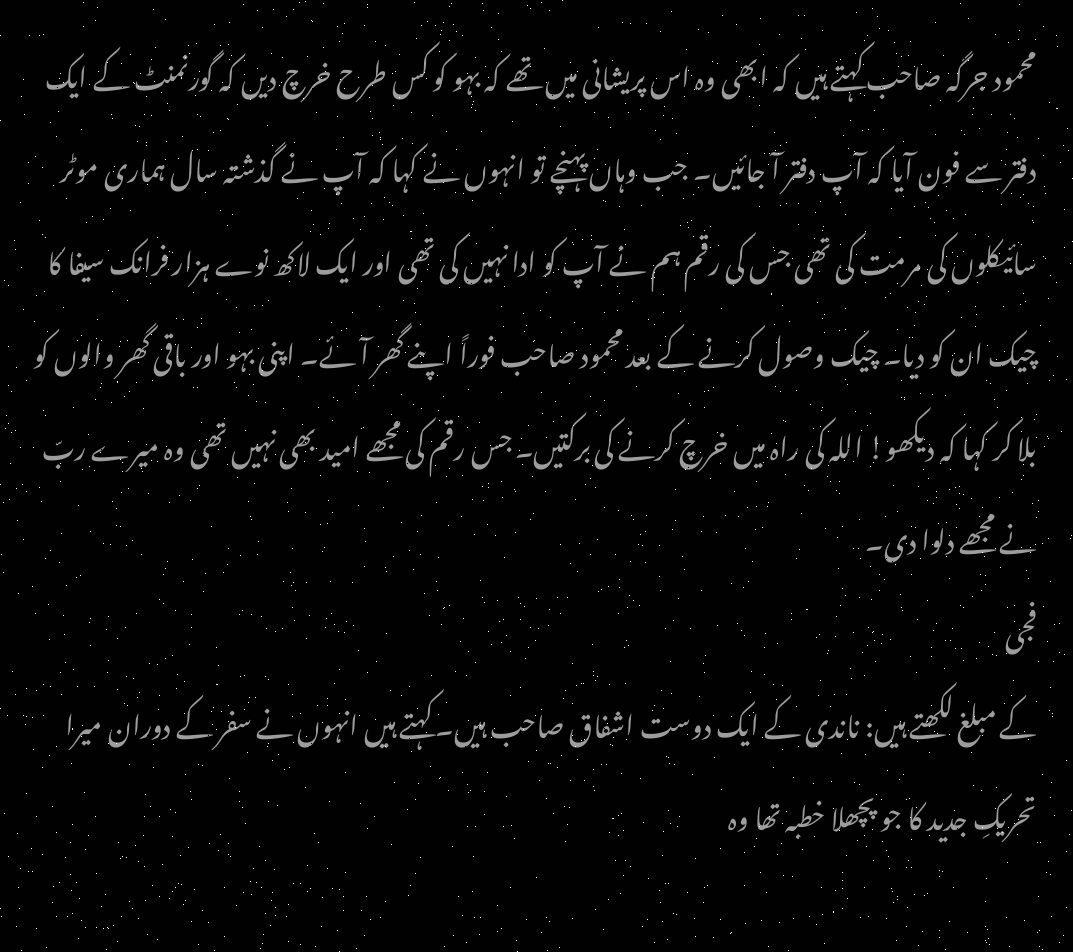محمود جرگہ صاحب کہتے ہیں کہ ابھی وہ اس پریشانی میں تھے کہ بہو کو کس طرح خرچ دیں کہ گورنمنٹ کے ایک دفتر سے فون آیا کہ آپ دفتر آ جائیں۔ جب وہاں پہنچے تو انہوں نے کہا کہ آپ نے گذشتہ سال ہماری موٹر سائیکلوں کی مرمت کی تھی جس کی رقم ہم نے آپ کو ادا نہیں کی تھی اور ایک لاکھ نوے ہزار فرانک سیفا کا چیک ان کو دیا۔ چیک وصول کرنے کے بعد محمود صاحب فوراً اپنے گھر آئے۔ اپنی بہو اور باقی گھر والوں کو بلا کر کہا کہ دیکھو! اللہ کی راہ میں خرچ کرنے کی برکتیں۔ جس رقم کی مجھے امید بھی نہیں تھی وہ میرے ربّ نے مجھے دلوا دی۔
فجی
کے مبلغ لکھتے ہیں: ناندی کے ایک دوست اشفاق صاحب ہیں۔ کہتے ہیں انہوں نے سفر کے دوران میرا تحریکِ جدید کا جو پچھلا خطبہ تھا وہ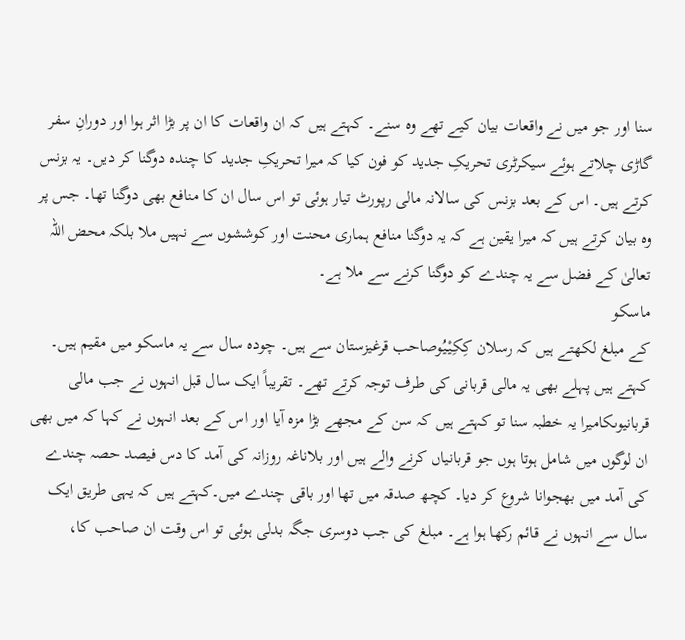سنا اور جو میں نے واقعات بیان کیے تھے وہ سنے۔ کہتے ہیں کہ ان واقعات کا ان پر بڑا اثر ہوا اور دورانِ سفر گاڑی چلاتے ہوئے سیکرٹری تحریکِ جدید کو فون کیا کہ میرا تحریکِ جدید کا چندہ دوگنا کر دیں۔ یہ بزنس کرتے ہیں۔ اس کے بعد بزنس کی سالانہ مالی رپورٹ تیار ہوئی تو اس سال ان کا منافع بھی دوگنا تھا۔ جس پر وہ بیان کرتے ہیں کہ میرا یقین ہے کہ یہ دوگنا منافع ہماری محنت اور کوششوں سے نہیں ملا بلکہ محض اللہ تعالیٰ کے فضل سے یہ چندے کو دوگنا کرنے سے ملا ہے۔
ماسکو
کے مبلغ لکھتے ہیں کہ رسلان کِکِیْیُوصاحب قرغیزستان سے ہیں۔ چودہ سال سے یہ ماسکو میں مقیم ہیں۔ کہتے ہیں پہلے بھی یہ مالی قربانی کی طرف توجہ کرتے تھے۔ تقریباً ایک سال قبل انہوں نے جب مالی قربانیوںکامیرا یہ خطبہ سنا تو کہتے ہیں کہ سن کے مجھے بڑا مزہ آیا اور اس کے بعد انہوں نے کہا کہ میں بھی ان لوگوں میں شامل ہوتا ہوں جو قربانیاں کرنے والے ہیں اور بلاناغہ روزانہ کی آمد کا دس فیصد حصہ چندے کی آمد میں بھجوانا شروع کر دیا۔ کچھ صدقہ میں تھا اور باقی چندے میں۔کہتے ہیں کہ یہی طریق ایک سال سے انہوں نے قائم رکھا ہوا ہے۔ مبلغ کی جب دوسری جگہ بدلی ہوئی تو اس وقت ان صاحب کا،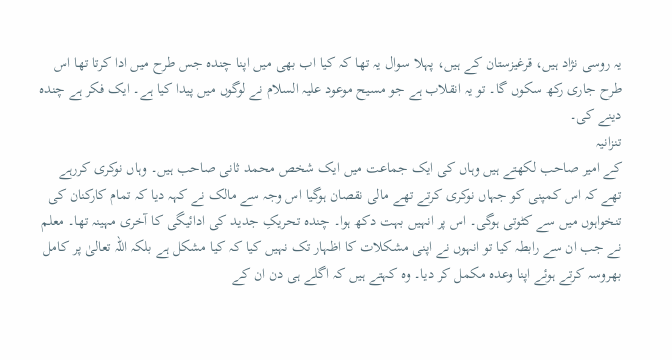یہ روسی نژاد ہیں، قرغیزستان کے ہیں، پہلا سوال یہ تھا کہ کیا اب بھی میں اپنا چندہ جس طرح میں ادا کرتا تھا اس طرح جاری رکھ سکوں گا۔ تو یہ انقلاب ہے جو مسیح موعود علیہ السلام نے لوگوں میں پیدا کیا ہے۔ ایک فکر ہے چندہ دینے کی۔
تنزانیہ
کے امیر صاحب لکھتے ہیں وہاں کی ایک جماعت میں ایک شخص محمد ثانی صاحب ہیں۔ وہاں نوکری کررہے تھے کہ اس کمپنی کو جہاں نوکری کرتے تھے مالی نقصان ہوگیا اس وجہ سے مالک نے کہہ دیا کہ تمام کارکنان کی تنخواہوں میں سے کٹوتی ہوگی۔ اس پر انہیں بہت دکھ ہوا۔ چندہ تحریکِ جدید کی ادائیگی کا آخری مہینہ تھا۔ معلم نے جب ان سے رابطہ کیا تو انہوں نے اپنی مشکلات کا اظہار تک نہیں کیا کہ کیا مشکل ہے بلکہ اللہ تعالیٰ پر کامل بھروسہ کرتے ہوئے اپنا وعدہ مکمل کر دیا۔ وہ کہتے ہیں کہ اگلے ہی دن ان کے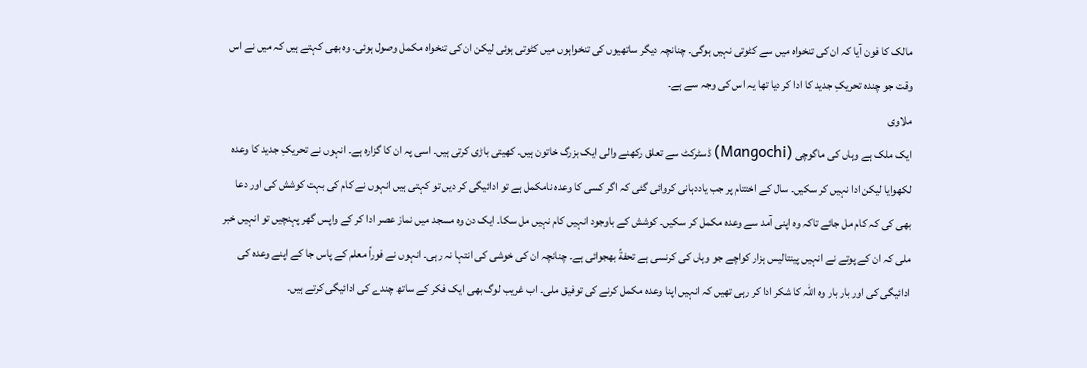مالک کا فون آیا کہ ان کی تنخواہ میں سے کٹوتی نہیں ہوگی۔ چنانچہ دیگر ساتھیوں کی تنخواہوں میں کٹوتی ہوئی لیکن ان کی تنخواہ مکمل وصول ہوئی۔ وہ بھی کہتے ہیں کہ میں نے اس وقت جو چندہ تحریکِ جدید کا ادا کر دیا تھا یہ اس کی وجہ سے ہے۔
ملاوی
ایک ملک ہے وہاں کی ماگوچی (Mangochi) ڈسٹرکٹ سے تعلق رکھنے والی ایک بزرگ خاتون ہیں۔ کھیتی باڑی کرتی ہیں۔ اسی پہ ان کا گزارہ ہے۔ انہوں نے تحریکِ جدید کا وعدہ لکھوایا لیکن ادا نہیں کر سکیں۔ سال کے اختتام پر جب یاددہانی کروائی گئی کہ اگر کسی کا وعدہ نامکمل ہے تو ادائیگی کر دیں تو کہتی ہیں انہوں نے کام کی بہت کوشش کی اور دعا بھی کی کہ کام مل جائے تاکہ وہ اپنی آمد سے وعدہ مکمل کر سکیں۔ کوشش کے باوجود انہیں کام نہیں مل سکا۔ ایک دن وہ مسجد میں نماز عصر ادا کر کے واپس گھر پہنچیں تو انہیں خبر ملی کہ ان کے پوتے نے انہیں پینتالیس ہزار کواچے جو وہاں کی کرنسی ہے تحفةً بھجوائی ہے۔ چنانچہ ان کی خوشی کی انتہا نہ رہی۔ انہوں نے فوراً معلم کے پاس جا کے اپنے وعدہ کی ادائیگی کی اور بار بار وہ اللہ کا شکر ادا کر رہی تھیں کہ انہیں اپنا وعدہ مکمل کرنے کی توفیق ملی۔ اب غریب لوگ بھی ایک فکر کے ساتھ چندے کی ادائیگی کرتے ہیں۔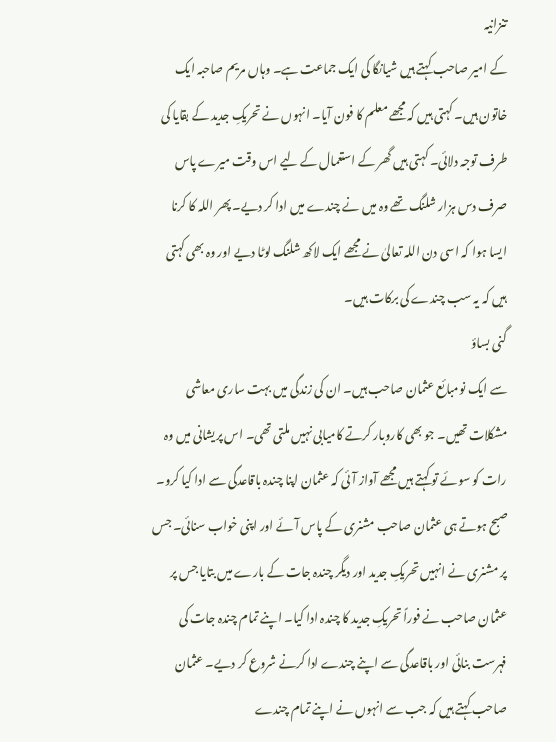تنزانیہ
کے امیر صاحب کہتے ہیں شیانگا کی ایک جماعت ہے۔ وہاں مریم صاحبہ ایک خاتون ہیں۔ کہتی ہیں کہ مجھے معلم کا فون آیا۔ انہوں نے تحریکِ جدید کے بقایا کی طرف توجہ دلائی۔ کہتی ہیں گھر کے استعمال کے لیے اس وقت میرے پاس صرف دس ہزار شلنگ تھے وہ میں نے چندے میں ادا کر دیے۔ پھر اللہ کا کرنا ایسا ہوا کہ اسی دن اللہ تعالیٰ نے مجھے ایک لاکھ شلنگ لوٹا دیے اور وہ بھی کہتی ہیں کہ یہ سب چندے کی برکات ہیں۔
گنی بساؤ
سے ایک نومبائع عثمان صاحب ہیں۔ ان کی زندگی میں بہت ساری معاشی مشکلات تھیں۔ جو بھی کاروبار کرتے کامیابی نہیں ملتی تھی۔ اس پریشانی میں وہ رات کو سوئے تو کہتے ہیں مجھے آواز آئی کہ عثمان اپنا چندہ باقاعدگی سے ادا کیا کرو۔ صبح ہوتے ہی عثمان صاحب مشنری کے پاس آئے اور اپنی خواب سنائی۔ جس پر مشنری نے انہیں تحریکِ جدید اور دیگر چندہ جات کے بارے میں بتایا جس پر عثمان صاحب نے فوراً تحریکِ جدید کا چندہ ادا کیا۔ اپنے تمام چندہ جات کی فہرست بنائی اور باقاعدگی سے اپنے چندے ادا کرنے شروع کر دیے۔ عثمان صاحب کہتے ہیں کہ جب سے انہوں نے اپنے تمام چندے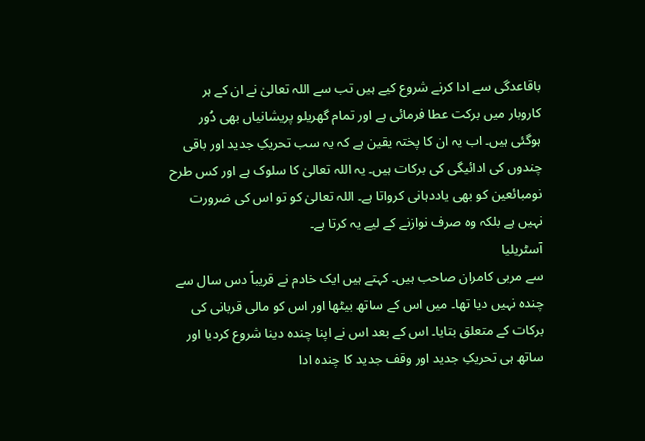باقاعدگی سے ادا کرنے شروع کیے ہیں تب سے اللہ تعالیٰ نے ان کے ہر کاروبار میں برکت عطا فرمائی ہے اور تمام گھریلو پریشانیاں بھی دُور ہوگئی ہیں۔ اب یہ ان کا پختہ یقین ہے کہ یہ سب تحریکِ جدید اور باقی چندوں کی ادائیگی کی برکات ہیں۔ یہ اللہ تعالیٰ کا سلوک ہے اور کس طرح نومبائعین کو بھی یاددہانی کرواتا ہے۔ اللہ تعالیٰ کو تو اس کی ضرورت نہیں ہے بلکہ وہ صرف نوازنے کے لیے یہ کرتا ہے۔
آسٹریلیا
سے مربی کامران صاحب ہیں۔ کہتے ہیں ایک خادم نے قریباً دس سال سے چندہ نہیں دیا تھا۔ میں اس کے ساتھ بیٹھا اور اس کو مالی قربانی کی برکات کے متعلق بتایا۔ اس کے بعد اس نے اپنا چندہ دینا شروع کردیا اور ساتھ ہی تحریکِ جدید اور وقف جدید کا چندہ ادا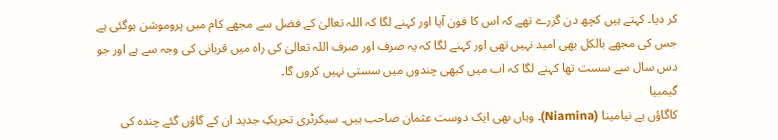کر دیا۔ کہتے ہیں کچھ دن گزرے تھے کہ اس کا فون آیا اور کہنے لگا کہ اللہ تعالیٰ کے فضل سے مجھے کام میں پروموشن ہوگئی ہے جس کی مجھے بالکل بھی امید نہیں تھی اور کہنے لگا کہ یہ صرف اور صرف اللہ تعالیٰ کی راہ میں قربانی کی وجہ سے ہے اور جو دس سال سے سست تھا کہنے لگا کہ اب میں کبھی چندوں میں سستی نہیں کروں گا۔
گیمبیا
کاگاؤں ہے نیامینا (Niamina)۔ وہاں بھی ایک دوست عثمان صاحب ہیں۔ سیکرٹری تحریکِ جدید ان کے گاؤں گئے چندہ کی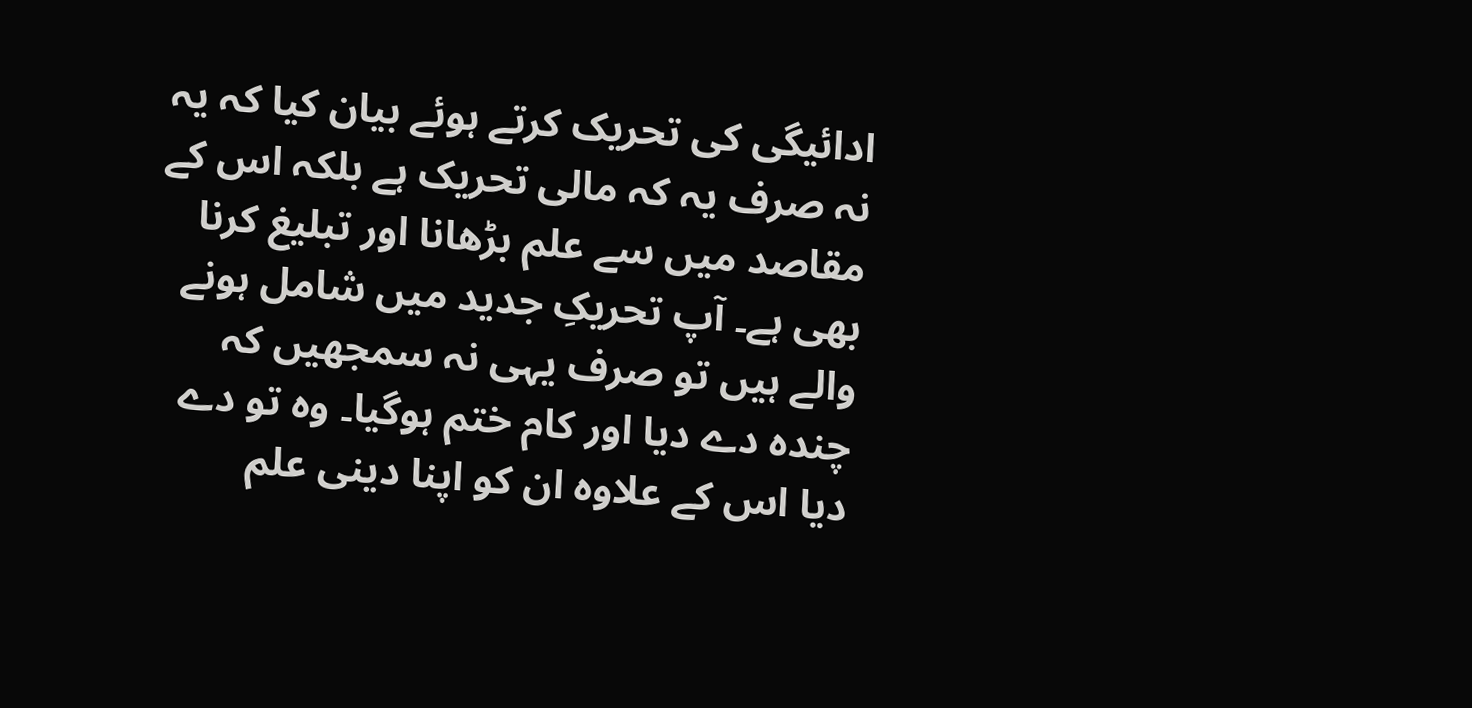ادائیگی کی تحریک کرتے ہوئے بیان کیا کہ یہ نہ صرف یہ کہ مالی تحریک ہے بلکہ اس کے مقاصد میں سے علم بڑھانا اور تبلیغ کرنا بھی ہے۔ آپ تحریکِ جدید میں شامل ہونے والے ہیں تو صرف یہی نہ سمجھیں کہ چندہ دے دیا اور کام ختم ہوگیا۔ وہ تو دے دیا اس کے علاوہ ان کو اپنا دینی علم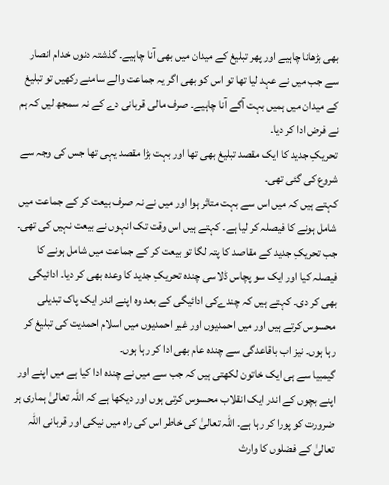بھی بڑھانا چاہیے اور پھر تبلیغ کے میدان میں بھی آنا چاہیے۔ گذشتہ دنوں خدام انصار سے جب میں نے عہد لیا تھا تو اس کو بھی اگر یہ جماعت والے سامنے رکھیں تو تبلیغ کے میدان میں ہمیں بہت آگے آنا چاہیے۔ صرف مالی قربانی دے کے نہ سمجھ لیں کہ ہم نے فرض ادا کر دیا۔
تحریکِ جدید کا ایک مقصد تبلیغ بھی تھا اور بہت بڑا مقصد یہی تھا جس کی وجہ سے شروع کی گئی تھی۔
کہتے ہیں کہ میں اس سے بہت متاثر ہوا اور میں نے نہ صرف بیعت کر کے جماعت میں شامل ہونے کا فیصلہ کر لیا ہے۔ کہتے ہیں اس وقت تک انہوں نے بیعت نہیں کی تھی۔ جب تحریکِ جدید کے مقاصد کا پتہ لگا تو بیعت کر کے جماعت میں شامل ہونے کا فیصلہ کیا اور ایک سو پچاس ڈلاسی چندہ تحریکِ جدید کا وعدہ بھی کر دیا۔ ادائیگی بھی کر دی۔ کہتے ہیں کہ چندےکی ادائیگی کے بعد وہ اپنے اندر ایک پاک تبدیلی محسوس کرتے ہیں اور میں احمدیوں اور غیر احمدیوں میں اسلام احمدیت کی تبلیغ کر رہا ہوں۔ نیز اب باقاعدگی سے چندہ عام بھی ادا کر رہا ہوں۔
گیمبیا سے ہی ایک خاتون لکھتی ہیں کہ جب سے میں نے چندہ ادا کیا ہے میں اپنے اور اپنے بچوں کے اندر ایک انقلاب محسوس کرتی ہوں اور دیکھا ہے کہ اللہ تعالیٰ ہماری ہر ضرورت کو پورا کر رہا ہے۔ اللہ تعالیٰ کی خاطر اس کی راہ میں نیکی اور قربانی اللہ تعالیٰ کے فضلوں کا وارث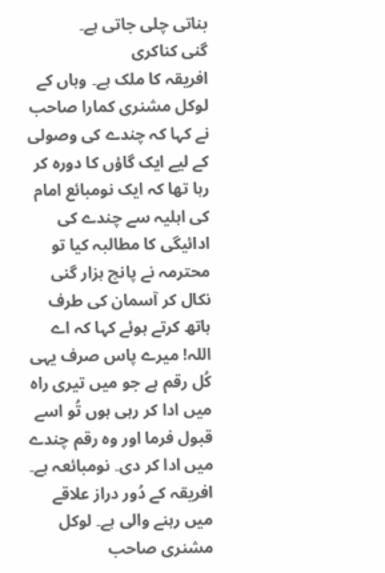بناتی چلی جاتی ہے۔
گنی کناکری
افریقہ کا ملک ہے۔ وہاں کے لوکل مشنری کمارا صاحب نے کہا کہ چندے کی وصولی کے لیے ایک گاؤں کا دورہ کر رہا تھا کہ ایک نومبائع امام کی اہلیہ سے چندے کی ادائیگی کا مطالبہ کیا تو محترمہ نے پانچ ہزار گنی نکال کر آسمان کی طرف ہاتھ کرتے ہوئے کہا کہ اے اللہ! میرے پاس صرف یہی کُل رقم ہے جو میں تیری راہ میں ادا کر رہی ہوں تُو اسے قبول فرما اور وہ رقم چندے میں ادا کر دی۔ نومبائعہ ہے۔ افریقہ کے دُور دراز علاقے میں رہنے والی ہے۔ لوکل مشنری صاحب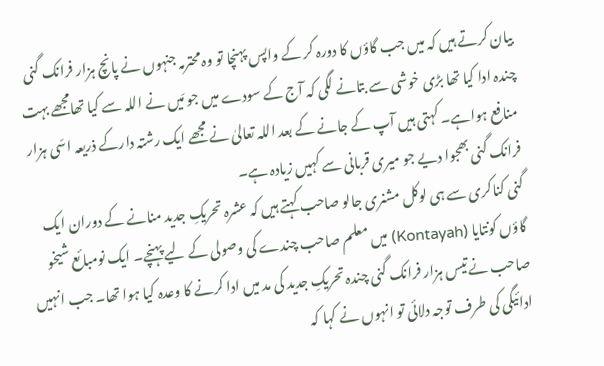بیان کرتے ہیں کہ میں جب گاؤں کا دورہ کر کے واپس پہنچا تو وہ محترمہ جنہوں نے پانچ ہزار فرانک گنی چندہ ادا کیا تھا بڑی خوشی سے بتانے لگی کہ آج کے سودے میں جو مَیں نے اللہ سے کیا تھامجھے بہت منافع ہواہے۔ کہتی ہیں آپ کے جانے کے بعد اللہ تعالیٰ نے مجھے ایک رشتہ دارکے ذریعہ اسّی ہزار فرانک گنی بھجوا دیے جو میری قربانی سے کہیں زیادہ ہے۔
گنی کناکری سے ہی لوکل مشنری جالو صاحب کہتے ہیں کہ عشرہ تحریکِ جدید منانے کے دوران ایک گاؤں کونتایا (Kontayah) میں معلم صاحب چندے کی وصولی کے لیے پہنچے۔ ایک نومبائع شیخو صاحب نے تیس ہزار فرانک گنی چندہ تحریکِ جدید کی مد میں ادا کرنے کا وعدہ کیا ہوا تھا۔ جب انہیں ادائیگی کی طرف توجہ دلائی تو انہوں نے کہا کہ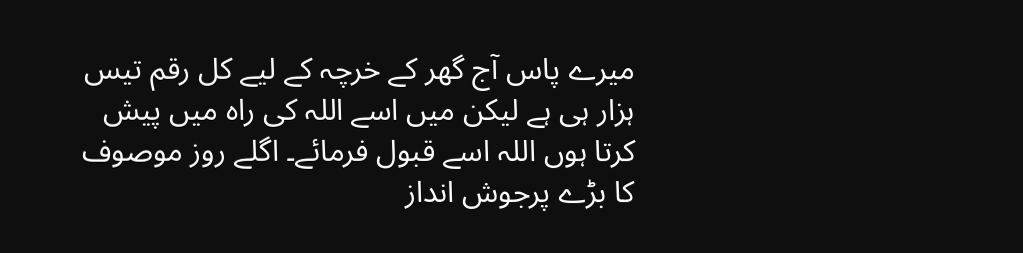میرے پاس آج گھر کے خرچہ کے لیے کل رقم تیس ہزار ہی ہے لیکن میں اسے اللہ کی راہ میں پیش کرتا ہوں اللہ اسے قبول فرمائے۔ اگلے روز موصوف کا بڑے پرجوش انداز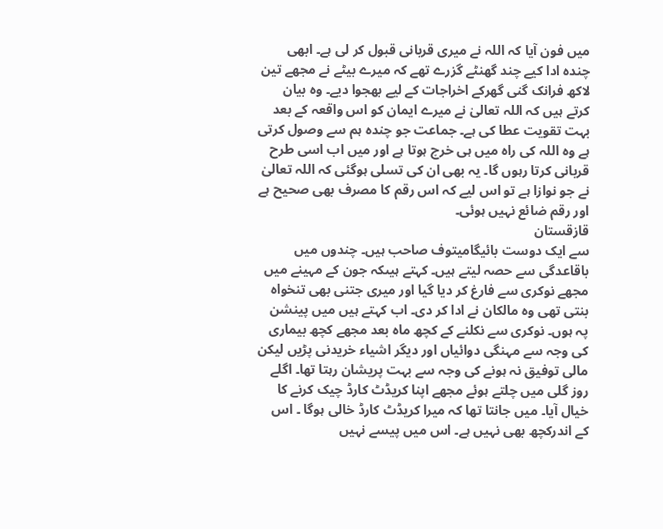میں فون آیا کہ اللہ نے میری قربانی قبول کر لی ہے۔ ابھی چندہ ادا کیے چند گھنٹے گزرے تھے کہ میرے بیٹے نے مجھے تین لاکھ فرانک گنی گھرکے اخراجات کے لیے بھجوا دیے۔ وہ بیان کرتے ہیں کہ اللہ تعالیٰ نے میرے ایمان کو اس واقعہ کے بعد بہت تقویت عطا کی ہے۔ جماعت جو چندہ ہم سے وصول کرتی ہے وہ اللہ کی راہ میں ہی خرچ ہوتا ہے اور میں اب اسی طرح قربانی کرتا رہوں گا۔ یہ بھی ان کی تسلی ہوگئی کہ اللہ تعالیٰ نے جو نوازا ہے تو اس لیے کہ اس رقم کا مصرف بھی صحیح ہے اور رقم ضائع نہیں ہوئی۔
قازقستان
سے ایک دوست بائیگامیتوف صاحب ہیں۔ چندوں میں باقاعدگی سے حصہ لیتے ہیں۔ کہتے ہیںکہ جون کے مہینے میں مجھے نوکری سے فارغ کر دیا گیا اور میری جتنی بھی تنخواہ بنتی تھی وہ مالکان نے ادا کر دی۔ اب کہتے ہیں میں پینشن پہ ہوں۔ نوکری سے نکلنے کے کچھ ماہ بعد مجھے کچھ بیماری کی وجہ سے مہنگی دوائیاں اور دیگر اشیاء خریدنی پڑیں لیکن مالی توفیق نہ ہونے کی وجہ سے بہت پریشان رہتا تھا۔ اگلے روز گلی میں چلتے ہوئے مجھے اپنا کریڈٹ کارڈ چیک کرنے کا خیال آیا۔ میں جانتا تھا کہ میرا کریڈٹ کارڈ خالی ہوگا ۔ اس کے اندرکچھ بھی نہیں ہے۔ اس میں پیسے نہیں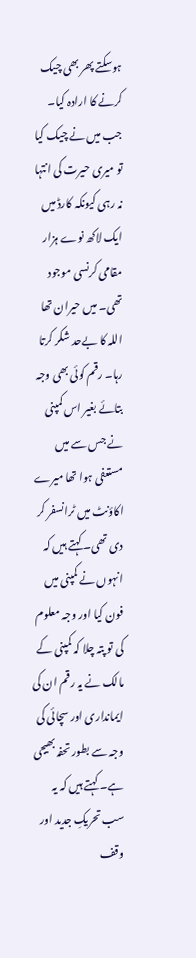ہوسکتے پھر بھی چیک کرنے کا ارادہ کیا۔ جب میں نے چیک کیا تو میری حیرت کی انتہا نہ رہی کیونکہ کارڈ میں ایک لاکھ نوے ہزار مقامی کرنسی موجود تھی۔ میں حیران تھا اللہ کا بےحد شکر کرتا رہا۔ رقم کوئی بھی وجہ بتائے بغیر اس کمپنی نے جس سے میں مستعفی ہوا تھا میرے اکاؤنٹ میں ٹرانسفر کر دی تھی۔ کہتے ہیں کہ انہوں نے کمپنی میں فون کیا اور وجہ معلوم کی تو پتہ چلا کہ کمپنی کے مالک نے یہ رقم ان کی ایمانداری اور سچائی کی وجہ سے بطور تحفہ بھیجی ہے۔ کہتے ہیں کہ یہ سب تحریکِ جدید اور وقف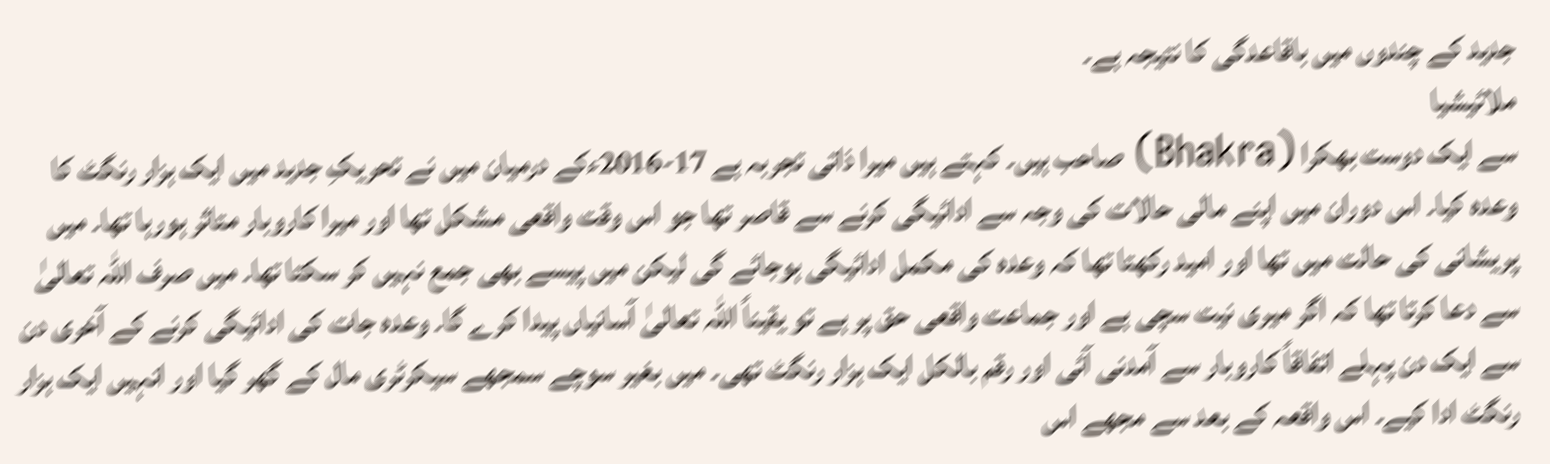جدید کے چندوں میں باقاعدگی کا نتیجہ ہے۔
ملائیشیا
سے ایک دوست بھکرا (Bhakra) صاحب ہیں۔ کہتے ہیں میرا ذاتی تجربہ ہے 17-2016ءکے درمیان میں نے تحریکِ جدید میں ایک ہزار رنگٹ کا وعدہ کیا۔ اس دوران میں اپنے مالی حالات کی وجہ سے ادائیگی کرنے سے قاصر تھا جو اس وقت واقعی مشکل تھا اور میرا کاروبار متاثر ہورہا تھا۔ میں پریشانی کی حالت میں تھا اور امید رکھتا تھا کہ وعدہ کی مکمل ادائیگی ہوجائے گی لیکن میں پیسے بھی جمع نہیں کر سکتا تھا۔ میں صرف اللہ تعالیٰ سے دعا کرتا تھا کہ اگر میری نیت سچی ہے اور جماعت واقعی حق پر ہے تو یقیناً اللہ تعالیٰ آسانیاں پیدا کرے گا۔ وعدہ جات کی ادائیگی کرنے کے آخری دن سے ایک دن پہلے اتفاقاً کاروبار سے آمدنی آئی اور رقم بالکل ایک ہزار رنگٹ تھی۔ میں بغیر سوچے سمجھے سیکرٹری مال کے گھر گیا اور انہیں ایک ہزار رنگٹ ادا کیے۔ اس واقعہ کے بعد سے مجھے اس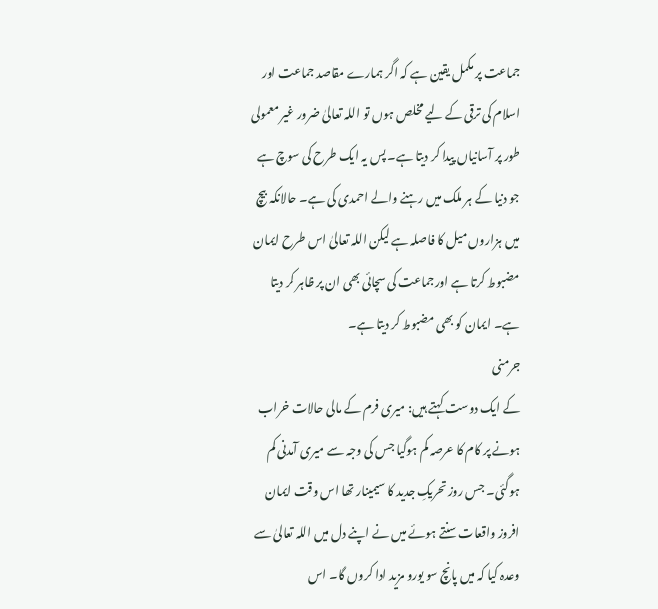جماعت پر مکمل یقین ہے کہ اگر ہمارے مقاصد جماعت اور اسلام کی ترقی کے لیے مخلص ہوں تو اللہ تعالیٰ ضرور غیر معمولی طور پر آسانیاں پیدا کر دیتا ہے۔ پس یہ ایک طرح کی سوچ ہے جو دنیا کے ہر ملک میں رہنے والے احمدی کی ہے۔ حالانکہ بیچ میں ہزاروں میل کا فاصلہ ہے لیکن اللہ تعالیٰ اس طرح ایمان مضبوط کرتا ہے اورجماعت کی سچائی بھی ان پر ظاہر کر دیتا ہے۔ ایمان کو بھی مضبوط کر دیتا ہے۔
جرمنی
کے ایک دوست کہتے ہیں: میری فرم کے مالی حالات خراب ہونے پر کام کا عرصہ کم ہوگیا جس کی وجہ سے میری آمدنی کم ہوگئی۔ جس روز تحریکِ جدید کا سیمینار تھا اس وقت ایمان افروز واقعات سنتے ہوئے میں نے اپنے دل میں اللہ تعالیٰ سے وعدہ کیا کہ میں پانچ سو یورو مزید ادا کروں گا۔ اس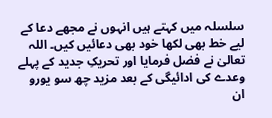سلسلہ میں کہتے ہیں انہوں نے مجھے دعا کے لیے خط بھی لکھا خود بھی دعائیں کیں۔ اللہ تعالیٰ نے فضل فرمایا اور تحریکِ جدید کے پہلے وعدے کی ادائیگی کے بعد مزید چھ سو یورو ان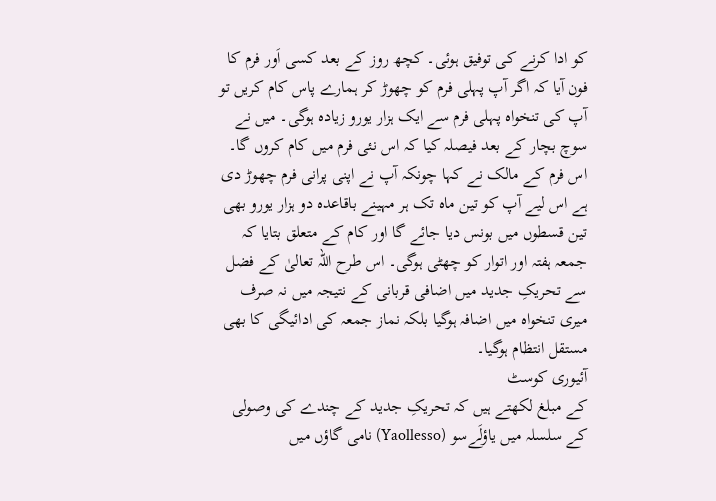کو ادا کرنے کی توفیق ہوئی۔ کچھ روز کے بعد کسی اَور فرم کا فون آیا کہ اگر آپ پہلی فرم کو چھوڑ کر ہمارے پاس کام کریں تو آپ کی تنخواہ پہلی فرم سے ایک ہزار یورو زیادہ ہوگی۔ میں نے سوچ بچار کے بعد فیصلہ کیا کہ اس نئی فرم میں کام کروں گا۔ اس فرم کے مالک نے کہا چونکہ آپ نے اپنی پرانی فرم چھوڑ دی ہے اس لیے آپ کو تین ماہ تک ہر مہینے باقاعدہ دو ہزار یورو بھی تین قسطوں میں بونس دیا جائے گا اور کام کے متعلق بتایا کہ جمعہ ہفتہ اور اتوار کو چھٹی ہوگی۔ اس طرح اللہ تعالیٰ کے فضل سے تحریکِ جدید میں اضافی قربانی کے نتیجہ میں نہ صرف میری تنخواہ میں اضافہ ہوگیا بلکہ نماز جمعہ کی ادائیگی کا بھی مستقل انتظام ہوگیا۔
آئیوری کوسٹ
کے مبلغ لکھتے ہیں کہ تحریکِ جدید کے چندے کی وصولی کے سلسلہ میں یاؤلَےسو (Yaollesso) نامی گاؤں میں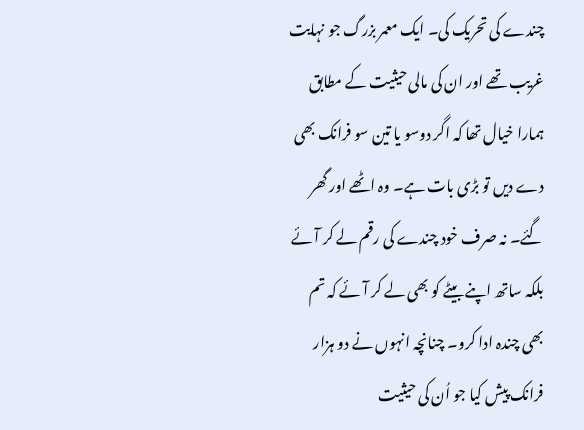چندے کی تحریک کی۔ ایک معمر بزرگ جو نہایت غریب تھے اور ان کی مالی حیثیت کے مطابق ہمارا خیال تھا کہ اگر دوسو یا تین سو فرانک بھی دے دیں تو بڑی بات ہے۔ وہ اٹھے اور گھر گئے۔ نہ صرف خود چندے کی رقم لے کر آئے بلکہ ساتھ اپنے بیٹے کو بھی لے کر آئے کہ تم بھی چندہ ادا کرو۔ چنانچہ انہوں نے دو ہزار فرانک پیش کیا جو اُن کی حیثیت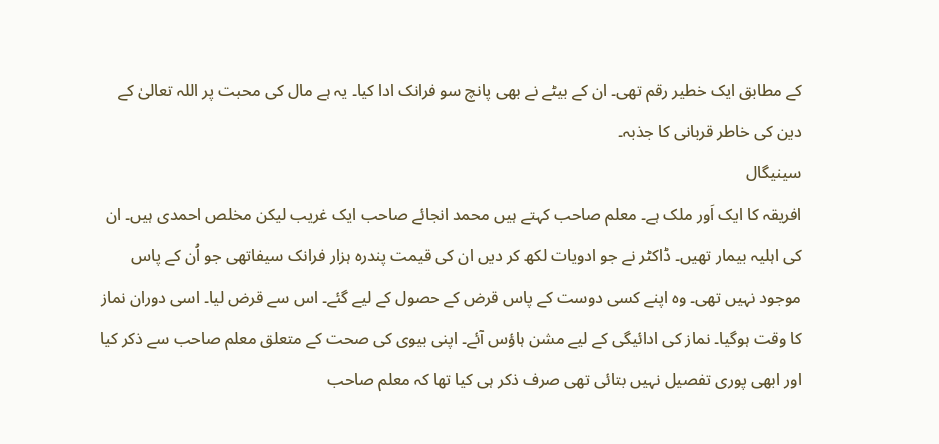کے مطابق ایک خطیر رقم تھی۔ ان کے بیٹے نے بھی پانچ سو فرانک ادا کیا۔ یہ ہے مال کی محبت پر اللہ تعالیٰ کے دین کی خاطر قربانی کا جذبہ۔
سینیگال
افریقہ کا ایک اَور ملک ہے۔ معلم صاحب کہتے ہیں محمد انجائے صاحب ایک غریب لیکن مخلص احمدی ہیں۔ ان کی اہلیہ بیمار تھیں۔ ڈاکٹر نے جو ادویات لکھ کر دیں ان کی قیمت پندرہ ہزار فرانک سیفاتھی جو اُن کے پاس موجود نہیں تھی۔ وہ اپنے کسی دوست کے پاس قرض کے حصول کے لیے گئے۔ اس سے قرض لیا۔ اسی دوران نماز کا وقت ہوگیا۔ نماز کی ادائیگی کے لیے مشن ہاؤس آئے۔ اپنی بیوی کی صحت کے متعلق معلم صاحب سے ذکر کیا اور ابھی پوری تفصیل نہیں بتائی تھی صرف ذکر ہی کیا تھا کہ معلم صاحب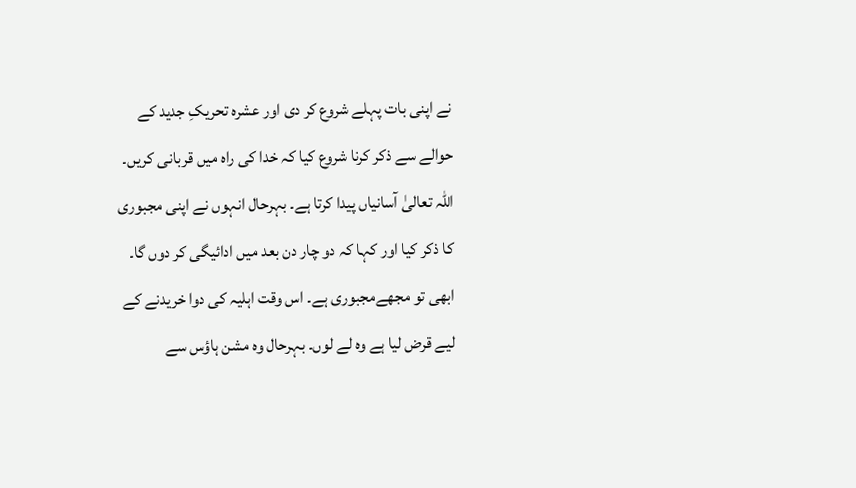نے اپنی بات پہلے شروع کر دی اور عشرہ تحریکِ جدید کے حوالے سے ذکر کرنا شروع کیا کہ خدا کی راہ میں قربانی کریں۔ اللہ تعالیٰ آسانیاں پیدا کرتا ہے۔ بہرحال انہوں نے اپنی مجبوری کا ذکر کیا اور کہا کہ دو چار دن بعد میں ادائیگی کر دوں گا۔ ابھی تو مجھےمجبوری ہے۔ اس وقت اہلیہ کی دوا خریدنے کے لیے قرض لیا ہے وہ لے لوں۔ بہرحال وہ مشن ہاؤس سے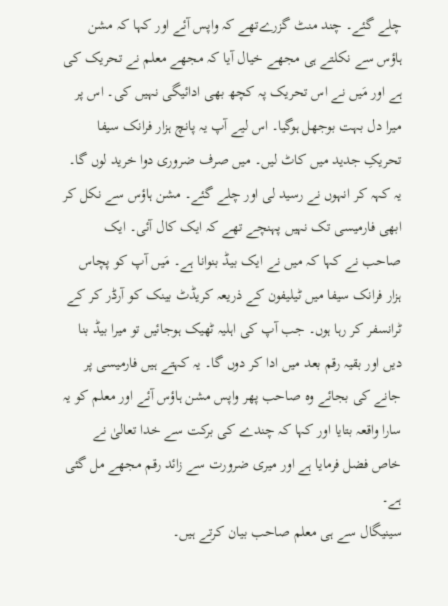چلے گئے۔ چند منٹ گزرےتھے کہ واپس آئے اور کہا کہ مشن ہاؤس سے نکلتے ہی مجھے خیال آیا کہ مجھے معلم نے تحریک کی ہے اور مَیں نے اس تحریک پہ کچھ بھی ادائیگی نہیں کی۔ اس پر میرا دل بہت بوجھل ہوگیا۔ اس لیے آپ یہ پانچ ہزار فرانک سیفا تحریکِ جدید میں کاٹ لیں۔ میں صرف ضروری دوا خرید لوں گا۔ یہ کہہ کر انہوں نے رسید لی اور چلے گئے۔ مشن ہاؤس سے نکل کر ابھی فارمیسی تک نہیں پہنچے تھے کہ ایک کال آئی۔ ایک صاحب نے کہا کہ میں نے ایک بیڈ بنوانا ہے۔ مَیں آپ کو پچاس ہزار فرانک سیفا میں ٹیلیفون کے ذریعہ کریڈٹ بینک کو آرڈر کر کے ٹرانسفر کر رہا ہوں۔ جب آپ کی اہلیہ ٹھیک ہوجائیں تو میرا بیڈ بنا دیں اور بقیہ رقم بعد میں ادا کر دوں گا۔ یہ کہتے ہیں فارمیسی پر جانے کی بجائے وہ صاحب پھر واپس مشن ہاؤس آئے اور معلم کو یہ سارا واقعہ بتایا اور کہا کہ چندے کی برکت سے خدا تعالیٰ نے خاص فضل فرمایا ہے اور میری ضرورت سے زائد رقم مجھے مل گئی ہے۔
سینیگال سے ہی معلم صاحب بیان کرتے ہیں۔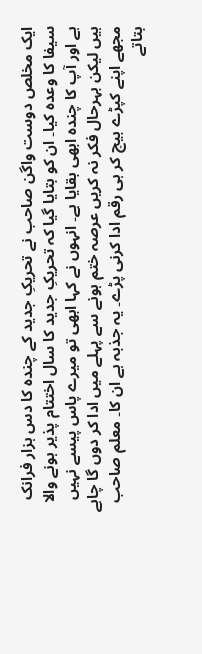ایک مخلص دوست واگن صاحب نے تحریکِ جدید کے چندہ کا دس ہزار فرانک سیفا کا وعدہ کیا۔ ان کو بتایا گیا کہ تحریکِ جدید کا سال اختتام پذیر ہونے والا ہے اور آپ کا چندہ ابھی بقایا ہے۔ انہوں نے کہا ابھی تو میرے پاس پیسے نہیں ہیں لیکن بہرحال فکر نہ کریں عرصہ ختم ہونے سے پہلے میں ادا کر دوں گا چاہے مجھے اپنے کپڑے بیچ کر ہی رقم ادا کرنی پڑے۔ یہ جذبہ ہے ان کا۔ معلم صاحب بتاتے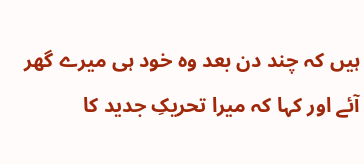ہیں کہ چند دن بعد وہ خود ہی میرے گھر آئے اور کہا کہ میرا تحریکِ جدید کا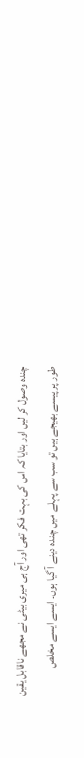چندہ وصول کر لیں اور بتایا کہ اس کی بہت فکر تھی اور آج ہی میری بیٹی نے مجھے ناقابل یقین طور پر پیسے بھیجے ہیں تو سب سے پہلے میں چندہ دینے آ گیا ہوں۔ ایسے ایسے مخلص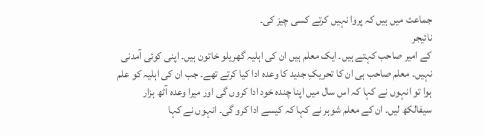جماعت میں ہیں کہ پروا نہیں کرتے کسی چیز کی۔
نائیجر
کے امیر صاحب کہتے ہیں۔ ایک معلم ہیں ان کی اہلیہ گھریلو خاتون ہیں۔ اپنی کوئی آمدنی نہیں۔ معلم صاحب ہی ان کا تحریکِ جدید کا وعدہ ادا کیا کرتے تھے۔ جب ان کی اہلیہ کو علم ہوا تو انہوں نے کہا کہ اس سال میں اپنا چندہ خود ادا کروں گی اور میرا وعدہ آٹھ ہزار سیفالکھ لیں۔ ان کے معلم شوہر نے کہا کہ کیسے ادا کرو گی۔ انہوں نے کہا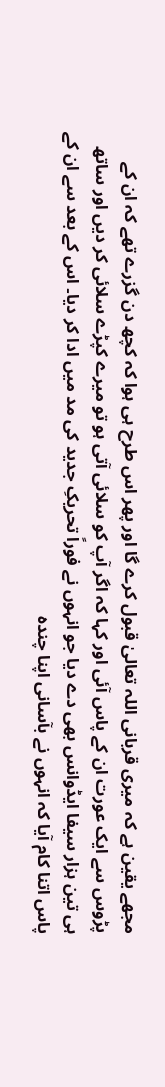مجھے یقین ہے کہ میری قربانی اللہ تعالیٰ قبول کرے گا اور پھر اس طرح ہی ہوا کہ کچھ دن گزرے تھے کہ ان کے پڑوس سے ایک عورت ان کے پاس آئی اور کہا کہ اگر آپ کو سلائی آتی ہو تو میرے کپڑے سلائی کر دیں اور ساتھ ہی تین ہزار سیفا ایڈوانس بھی دے دیا جو انہوں نے فوراً تحریکِ جدید کی مد میں ادا کر دیا۔ اس کے بعد سے ان کے پاس اتنا کام آیا کہ انہوں نے بآسانی اپنا چندہ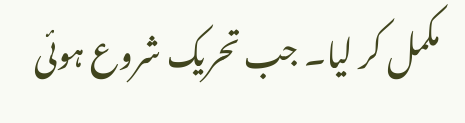مکمل کر لیا۔ جب تحریک شروع ہوئی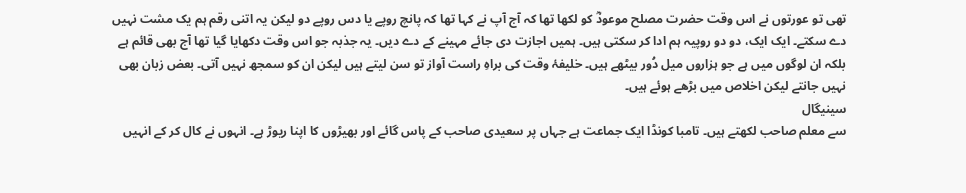تھی تو عورتوں نے اس وقت حضرت مصلح موعودؓ کو لکھا تھا کہ آج آپ نے کہا تھا کہ پانچ روپے یا دس روپے دو لیکن یہ اتنی رقم ہم یک مشت نہیں دے سکتے۔ ایک ایک، دو دو روپیہ ہم ادا کر سکتی ہیں۔ ہمیں اجازت دی جائے مہینے کے دے دیں۔ یہ جذبہ جو اس وقت دکھایا گیا تھا آج بھی قائم ہے بلکہ ان لوگوں میں ہے جو ہزاروں میل دُور بیٹھے ہیں۔ خلیفۂ وقت کی براہِ راست آواز تو سن لیتے ہیں لیکن ان کو سمجھ نہیں آتی۔ بعض زبان بھی نہیں جانتے لیکن اخلاص میں بڑھے ہوئے ہیں۔
سینیگال
سے معلم صاحب لکھتے ہیں۔ تامبا کونڈا ایک جماعت ہے جہاں پر سعیدی صاحب کے پاس گائے اور بھیڑوں کا اپنا ریوڑ ہے۔ انہوں نے کال کر کے انہیں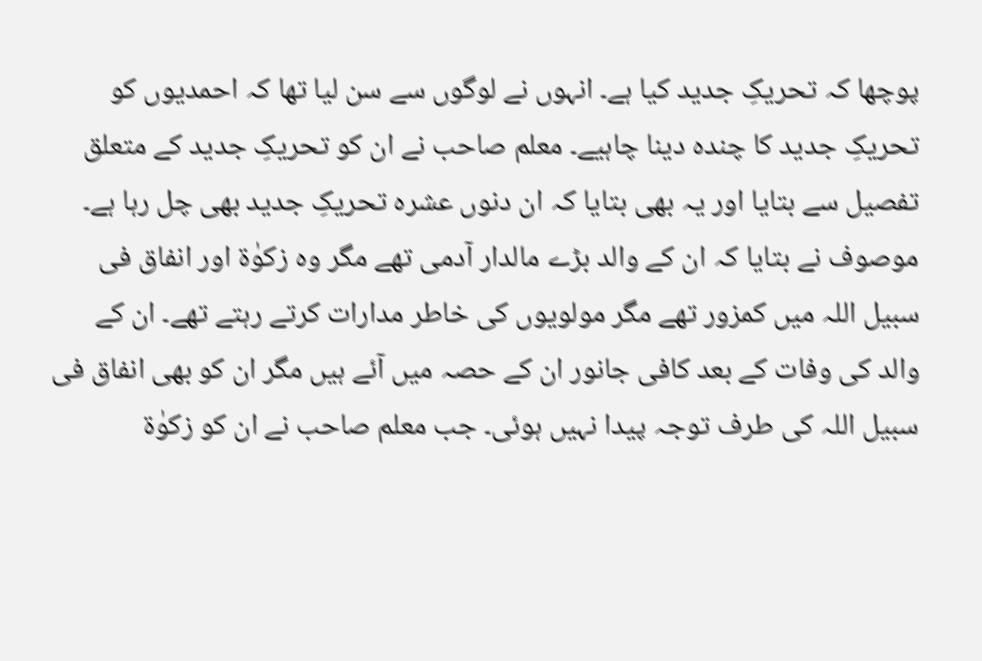پوچھا کہ تحریکِ جدید کیا ہے۔ انہوں نے لوگوں سے سن لیا تھا کہ احمدیوں کو تحریکِ جدید کا چندہ دینا چاہیے۔ معلم صاحب نے ان کو تحریکِ جدید کے متعلق تفصیل سے بتایا اور یہ بھی بتایا کہ ان دنوں عشرہ تحریکِ جدید بھی چل رہا ہے۔ موصوف نے بتایا کہ ان کے والد بڑے مالدار آدمی تھے مگر وہ زکوٰة اور انفاق فی سبیل اللہ میں کمزور تھے مگر مولویوں کی خاطر مدارات کرتے رہتے تھے۔ ان کے والد کی وفات کے بعد کافی جانور ان کے حصہ میں آئے ہیں مگر ان کو بھی انفاق فی سبیل اللہ کی طرف توجہ پیدا نہیں ہوئی۔ جب معلم صاحب نے ان کو زکوٰة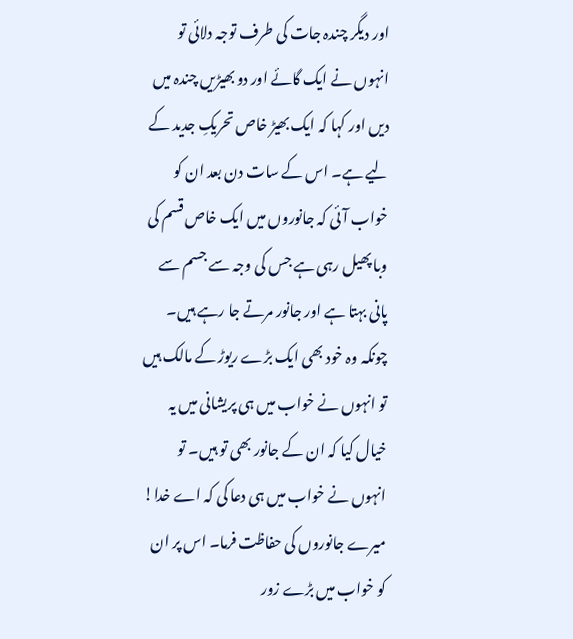اور دیگر چندہ جات کی طرف توجہ دلائی تو انہوں نے ایک گائے اور دو بھیڑیں چندہ میں دیں اور کہا کہ ایک بھیڑ خاص تحریکِ جدید کے لیے ہے۔ اس کے سات دن بعد ان کو خواب آئی کہ جانوروں میں ایک خاص قسم کی وبا پھیل رہی ہے جس کی وجہ سے جسم سے پانی بہتا ہے اور جانور مرتے جا رہے ہیں۔ چونکہ وہ خود بھی ایک بڑے ریوڑ کے مالک ہیں تو انہوں نے خواب میں ہی پریشانی میں یہ خیال کیا کہ ان کے جانور بھی تو ہیں۔ تو انہوں نے خواب میں ہی دعا کی کہ اے خدا! میرے جانوروں کی حفاظت فرما۔ اس پر ان کو خواب میں بڑے زور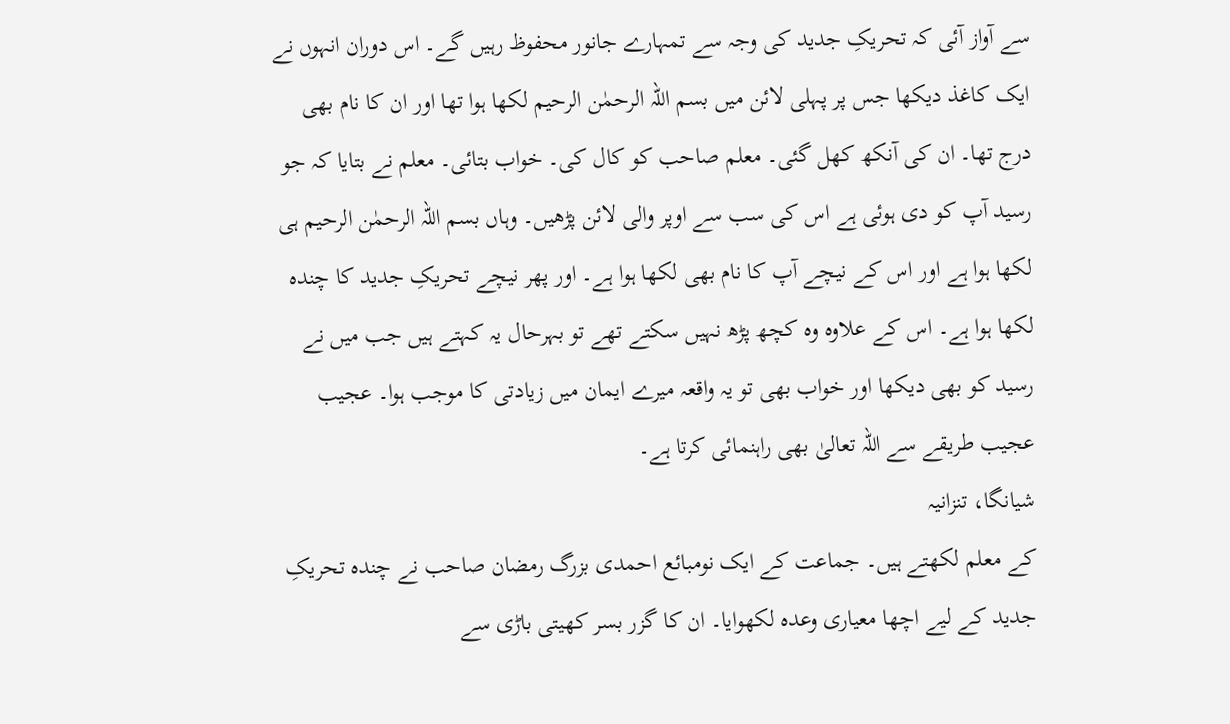سے آواز آئی کہ تحریکِ جدید کی وجہ سے تمہارے جانور محفوظ رہیں گے۔ اس دوران انہوں نے ایک کاغذ دیکھا جس پر پہلی لائن میں بسم اللہ الرحمٰن الرحیم لکھا ہوا تھا اور ان کا نام بھی درج تھا۔ ان کی آنکھ کھل گئی۔ معلم صاحب کو کال کی۔ خواب بتائی۔ معلم نے بتایا کہ جو رسید آپ کو دی ہوئی ہے اس کی سب سے اوپر والی لائن پڑھیں۔ وہاں بسم اللہ الرحمٰن الرحیم ہی لکھا ہوا ہے اور اس کے نیچے آپ کا نام بھی لکھا ہوا ہے۔ اور پھر نیچے تحریکِ جدید کا چندہ لکھا ہوا ہے۔ اس کے علاوہ وہ کچھ پڑھ نہیں سکتے تھے تو بہرحال یہ کہتے ہیں جب میں نے رسید کو بھی دیکھا اور خواب بھی تو یہ واقعہ میرے ایمان میں زیادتی کا موجب ہوا۔ عجیب عجیب طریقے سے اللہ تعالیٰ بھی راہنمائی کرتا ہے۔
شیانگا، تنزانیہ
کے معلم لکھتے ہیں۔ جماعت کے ایک نومبائع احمدی بزرگ رمضان صاحب نے چندہ تحریکِ جدید کے لیے اچھا معیاری وعدہ لکھوایا۔ ان کا گزر بسر کھیتی باڑی سے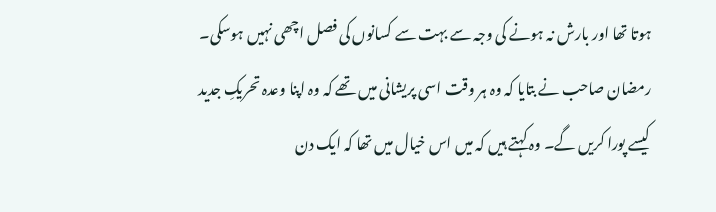ہوتا تھا اور بارش نہ ہونے کی وجہ سے بہت سے کسانوں کی فصل اچھی نہیں ہوسکی۔ رمضان صاحب نے بتایا کہ وہ ہر وقت اسی پریشانی میں تھے کہ وہ اپنا وعدہ تحریکِ جدید کیسے پورا کریں گے۔ وہ کہتے ہیں کہ میں اس خیال میں تھا کہ ایک دن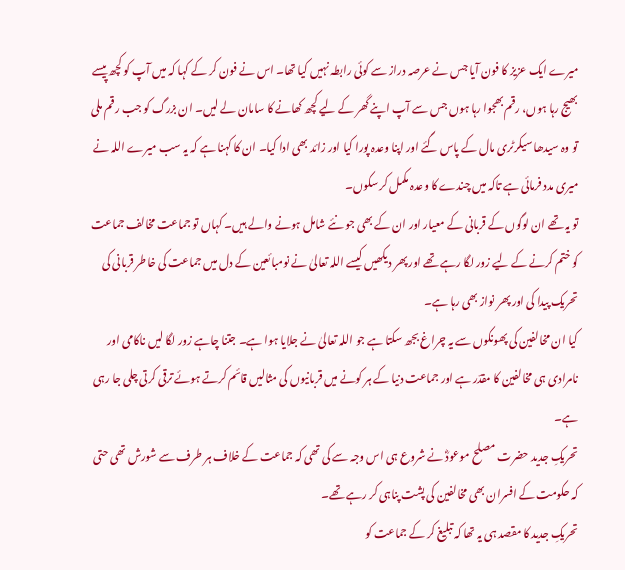میرے ایک عزیز کا فون آیا جس نے عرصہ دراز سے کوئی رابطہ نہیں کیا تھا۔ اس نے فون کر کے کہا کہ میں آپ کو کچھ پیسے بھیج رہا ہوں، رقم بھجوا رہا ہوں جس سے آپ اپنے گھر کے لیے کچھ کھانے کا سامان لے لیں۔ ان بزرگ کو جب رقم ملی تو وہ سیدھا سیکرٹری مال کے پاس گئے اور اپنا وعدہ پورا کیا اور زائد بھی ادا کیا۔ ان کا کہنا ہے کہ یہ سب میرے اللہ نے میری مدد فرمائی ہے تاکہ میں چندے کا وعدہ مکمل کر سکوں۔
تو یہ تھے ان لوگوں کے قربانی کے معیار اور ان کے بھی جو نئے شامل ہونے والے ہیں۔ کہاں تو جماعت مخالف جماعت کو ختم کرنے کے لیے زور لگا رہے تھے اور پھر دیکھیں کیسے اللہ تعالیٰ نے نومبائعین کے دل میں جماعت کی خاطر قربانی کی تحریک پیدا کی اور پھر نواز بھی رہا ہے۔
کیا ان مخالفین کی پھونکوں سے یہ چراغ بجھ سکتا ہے جو اللہ تعالیٰ نے جلایا ہوا ہے۔ جتنا چاہے زور لگا لیں ناکامی اور نامرادی ہی مخالفین کا مقدّر ہے اور جماعت دنیا کے ہر کونے میں قربانیوں کی مثالیں قائم کرتے ہوئے ترقی کرتی چلی جا رہی ہے۔
تحریکِ جدید حضرت مصلح موعودؓ نے شروع ہی اس وجہ سے کی تھی کہ جماعت کے خلاف ہر طرف سے شورش تھی حتی کہ حکومت کے افسران بھی مخالفین کی پشت پناہی کر رہے تھے۔
تحریکِ جدید کا مقصد ہی یہ تھا کہ تبلیغ کر کے جماعت کو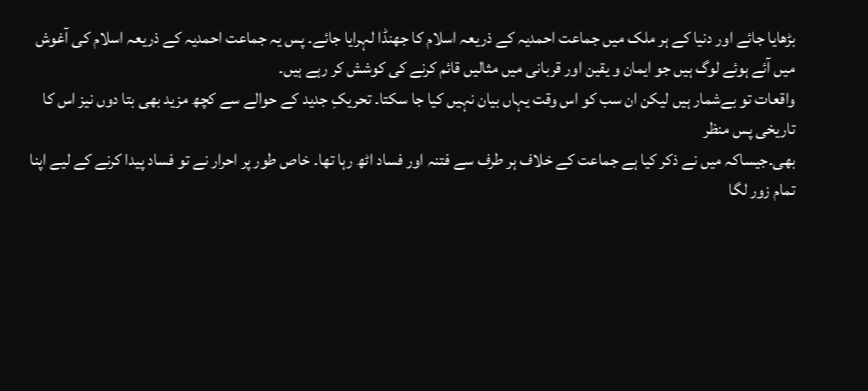بڑھایا جائے اور دنیا کے ہر ملک میں جماعت احمدیہ کے ذریعہ اسلام کا جھنڈا لہرایا جائے۔ پس یہ جماعت احمدیہ کے ذریعہ اسلام کی آغوش میں آئے ہوئے لوگ ہیں جو ایمان و یقین اور قربانی میں مثالیں قائم کرنے کی کوشش کر رہے ہیں۔
واقعات تو بےشمار ہیں لیکن ان سب کو اس وقت یہاں بیان نہیں کیا جا سکتا۔ تحریکِ جدید کے حوالے سے کچھ مزید بھی بتا دوں نیز اس کا
تاریخی پس منظر
بھی۔جیساکہ میں نے ذکر کیا ہے جماعت کے خلاف ہر طرف سے فتنہ اور فساد اٹھ رہا تھا۔ خاص طور پر احرار نے تو فساد پیدا کرنے کے لیے اپنا تمام زور لگا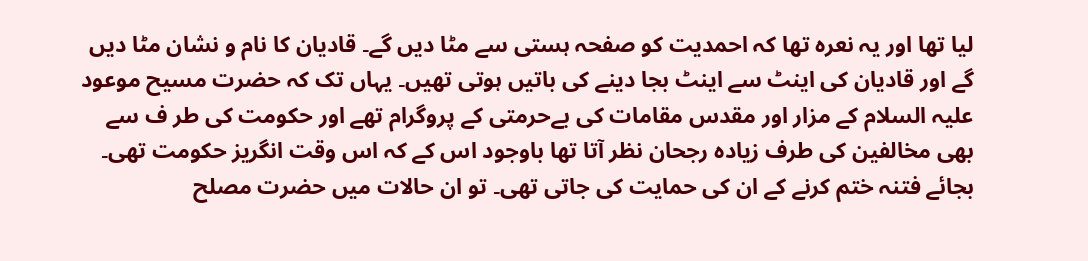لیا تھا اور یہ نعرہ تھا کہ احمدیت کو صفحہ ہستی سے مٹا دیں گے۔ قادیان کا نام و نشان مٹا دیں گے اور قادیان کی اینٹ سے اینٹ بجا دینے کی باتیں ہوتی تھیں۔ یہاں تک کہ حضرت مسیح موعود علیہ السلام کے مزار اور مقدس مقامات کی بےحرمتی کے پروگرام تھے اور حکومت کی طر ف سے بھی مخالفین کی طرف زیادہ رجحان نظر آتا تھا باوجود اس کے کہ اس وقت انگریز حکومت تھی۔ بجائے فتنہ ختم کرنے کے ان کی حمایت کی جاتی تھی۔ تو ان حالات میں حضرت مصلح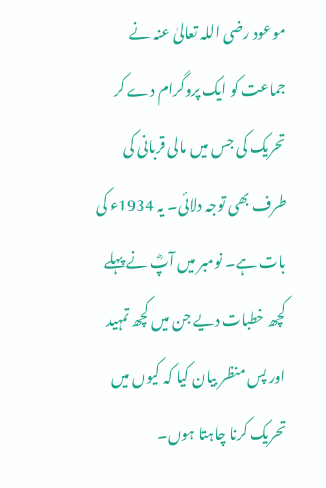موعود رضی اللہ تعالیٰ عنہ نے جماعت کو ایک پروگرام دے کر تحریک کی جس میں مالی قربانی کی طرف بھی توجہ دلائی۔ یہ 1934ء کی بات ہے۔ نومبر میں آپؓ نے پہلے کچھ خطبات دیے جن میں کچھ تمہید اور پس منظر بیان کیا کہ کیوں میں تحریک کرنا چاہتا ہوں۔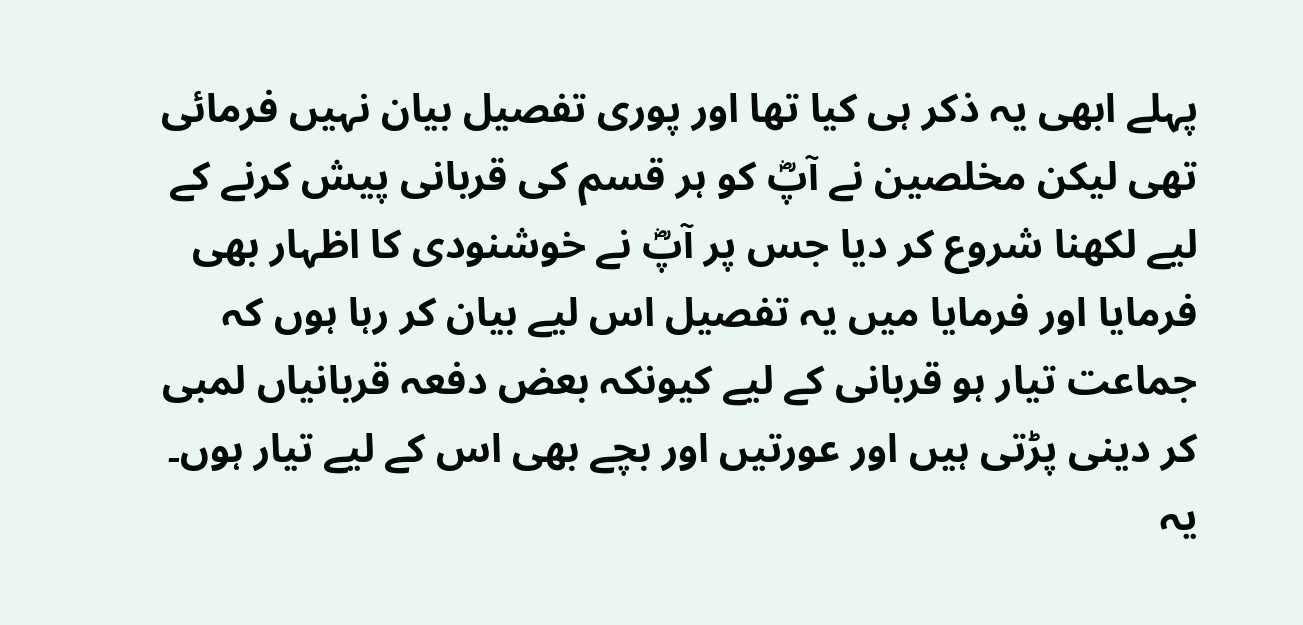پہلے ابھی یہ ذکر ہی کیا تھا اور پوری تفصیل بیان نہیں فرمائی تھی لیکن مخلصین نے آپؓ کو ہر قسم کی قربانی پیش کرنے کے لیے لکھنا شروع کر دیا جس پر آپؓ نے خوشنودی کا اظہار بھی فرمایا اور فرمایا میں یہ تفصیل اس لیے بیان کر رہا ہوں کہ جماعت تیار ہو قربانی کے لیے کیونکہ بعض دفعہ قربانیاں لمبی کر دینی پڑتی ہیں اور عورتیں اور بچے بھی اس کے لیے تیار ہوں۔ یہ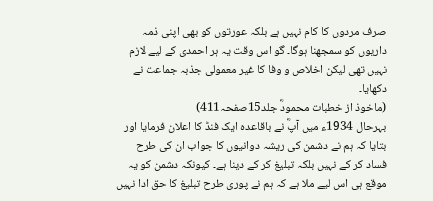صرف مردوں کا کام نہیں ہے بلکہ عورتوں کو بھی اپنی ذمہ داریوں کو سمجھنا ہوگا۔ گو اس وقت یہ ہر احمدی کے لیے لازم نہیں تھی لیکن اخلاص و وفا کا غیر معمولی جذبہ جماعت نے دکھایا۔
(ماخوذ از خطبات محمودؓ جلد15صفحہ411)
بہرحال 1934ء میں آپؓ نے باقاعدہ ایک فنڈ کا اعلان فرمایا اور بتایا کہ ہم نے دشمن کی ریشہ دوانیوں کا جواب ان کی طرح فساد کر کے نہیں بلکہ تبلیغ کر کے دینا ہے۔ کیونکہ دشمن کو یہ موقع ہی اس لیے ملا ہے کہ ہم نے پوری طرح تبلیغ کا حق ادا نہیں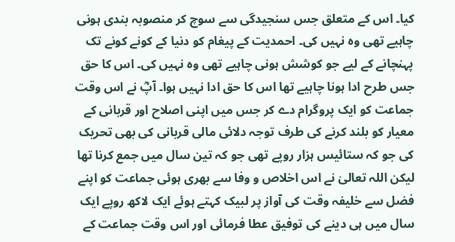کیا۔ اس کے متعلق جس سنجیدگی سے سوچ کر منصوبہ بندی ہونی چاہیے تھی وہ نہیں کی۔ احمدیت کے پیغام کو دنیا کے کونے کونے تک پہنچانے کے لیے جو کوشش ہونی چاہیے تھی وہ نہیں کی۔ اس کا حق جس طرح ادا ہونا چاہیے تھا اس کا حق ادا نہیں ہوا۔ آپؓ نے اس وقت جماعت کو ایک پروگرام دے کر جس میں اپنی اصلاح اور قربانی کے معیار کو بلند کرنے کی طرف توجہ دلائی مالی قربانی کی بھی تحریک کی جو کہ ستائیس ہزار روپے تھی جو کہ تین سال میں جمع کرنا تھا لیکن اللہ تعالیٰ نے اس اخلاص و وفا سے بھری ہوئی جماعت کو اپنے فضل سے خلیفہ وقت کی آواز پر لبیک کہتے ہوئے ایک لاکھ روپے ایک سال میں ہی دینے کی توفیق عطا فرمائی اور اس وقت جماعت کے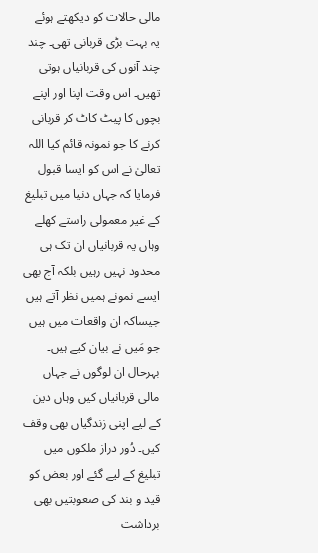مالی حالات کو دیکھتے ہوئے یہ بہت بڑی قربانی تھی۔ چند چند آنوں کی قربانیاں ہوتی تھیں۔ اس وقت اپنا اور اپنے بچوں کا پیٹ کاٹ کر قربانی کرنے کا جو نمونہ قائم کیا اللہ تعالیٰ نے اس کو ایسا قبول فرمایا کہ جہاں دنیا میں تبلیغ کے غیر معمولی راستے کھلے وہاں یہ قربانیاں ان تک ہی محدود نہیں رہیں بلکہ آج بھی ایسے نمونے ہمیں نظر آتے ہیں جیساکہ ان واقعات میں ہیں جو مَیں نے بیان کیے ہیں۔ بہرحال ان لوگوں نے جہاں مالی قربانیاں کیں وہاں دین کے لیے اپنی زندگیاں بھی وقف کیں۔ دُور دراز ملکوں میں تبلیغ کے لیے گئے اور بعض کو قید و بند کی صعوبتیں بھی برداشت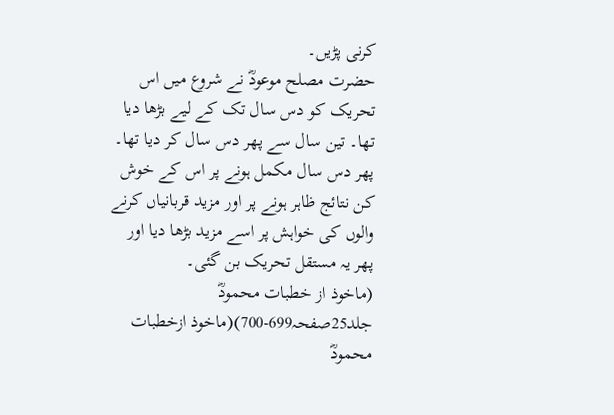کرنی پڑیں۔
حضرت مصلح موعودؓ نے شروع میں اس تحریک کو دس سال تک کے لیے بڑھا دیا تھا۔ تین سال سے پھر دس سال کر دیا تھا۔ پھر دس سال مکمل ہونے پر اس کے خوش کن نتائج ظاہر ہونے پر اور مزید قربانیاں کرنے والوں کی خواہش پر اسے مزید بڑھا دیا اور پھر یہ مستقل تحریک بن گئی۔
(ماخوذ از خطبات محمودؓ جلد25صفحہ699-700)(ماخوذ ازخطبات محمودؓ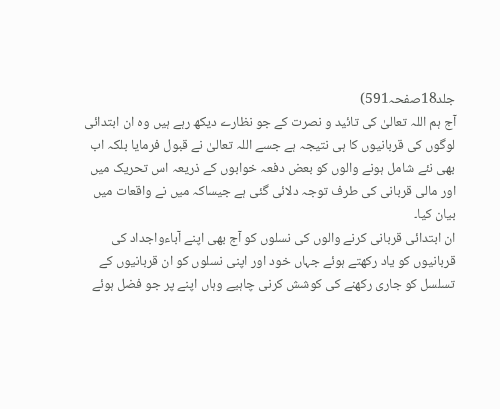جلد18صفحہ591)
آج ہم اللہ تعالیٰ کی تائید و نصرت کے جو نظارے دیکھ رہے ہیں وہ ان ابتدائی لوگوں کی قربانیوں کا ہی نتیجہ ہے جسے اللہ تعالیٰ نے قبول فرمایا بلکہ اب بھی نئے شامل ہونے والوں کو بعض دفعہ خوابوں کے ذریعہ اس تحریک میں اور مالی قربانی کی طرف توجہ دلائی گئی ہے جیساکہ میں نے واقعات میں بیان کیا۔
ان ابتدائی قربانی کرنے والوں کی نسلوں کو آج بھی اپنے آباءواجداد کی قربانیوں کو یاد رکھتے ہوئے جہاں خود اور اپنی نسلوں کو ان قربانیوں کے تسلسل کو جاری رکھنے کی کوشش کرنی چاہیے وہاں اپنے پر جو فضل ہوئے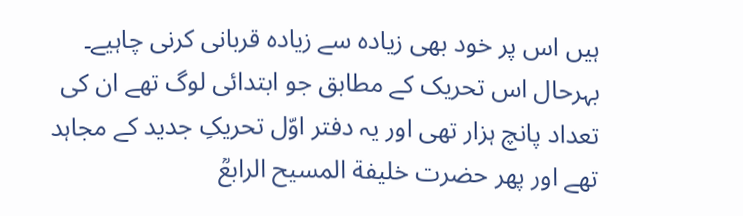ہیں اس پر خود بھی زیادہ سے زیادہ قربانی کرنی چاہیے۔
بہرحال اس تحریک کے مطابق جو ابتدائی لوگ تھے ان کی تعداد پانچ ہزار تھی اور یہ دفتر اوّل تحریکِ جدید کے مجاہد تھے اور پھر حضرت خلیفة المسیح الرابعؒ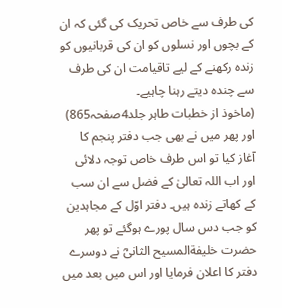کی طرف سے خاص تحریک کی گئی کہ ان کے بچوں اور نسلوں کو ان کی قربانیوں کو زندہ رکھنے کے لیے تاقیامت ان کی طرف سے چندہ دیتے رہنا چاہیے۔
(ماخوذ از خطبات طاہر جلد4صفحہ865)
اور پھر میں نے بھی جب دفتر پنجم کا آغاز کیا تو اس طرف خاص توجہ دلائی اور اب اللہ تعالیٰ کے فضل سے ان سب کے کھاتے زندہ ہیں۔ دفتر اوّل کے مجاہدین کو جب دس سال پورے ہوگئے تو پھر حضرت خلیفةالمسیح الثانیؓ نے دوسرے دفتر کا اعلان فرمایا اور اس میں بعد میں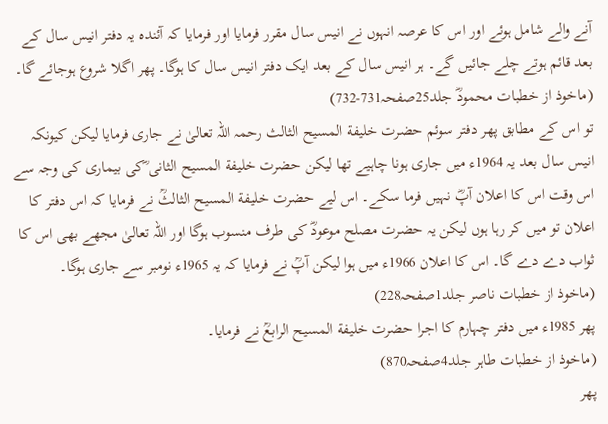آنے والے شامل ہوئے اور اس کا عرصہ انہوں نے انیس سال مقرر فرمایا اور فرمایا کہ آئندہ یہ دفتر انیس سال کے بعد قائم ہوتے چلے جائیں گے۔ ہر انیس سال کے بعد ایک دفتر انیس سال کا ہوگا۔ پھر اگلا شروع ہوجائے گا۔
(ماخوذ از خطبات محمودؓ جلد25صفحہ731-732)
تو اس کے مطابق پھر دفتر سوئم حضرت خلیفة المسیح الثالث رحمہ اللہ تعالیٰ نے جاری فرمایا لیکن کیونکہ انیس سال بعد یہ 1964ء میں جاری ہونا چاہیے تھا لیکن حضرت خلیفة المسیح الثانی ؓکی بیماری کی وجہ سے اس وقت اس کا اعلان آپؓ نہیں فرما سکے۔ اس لیے حضرت خلیفة المسیح الثالثؒ نے فرمایا کہ اس دفتر کا اعلان تو میں کر رہا ہوں لیکن یہ حضرت مصلح موعودؓ کی طرف منسوب ہوگا اور اللہ تعالیٰ مجھے بھی اس کا ثواب دے دے گا۔ اس کا اعلان 1966ء میں ہوا لیکن آپؒ نے فرمایا کہ یہ 1965ء نومبر سے جاری ہوگا۔
(ماخوذ از خطبات ناصر جلد1صفحہ228)
پھر 1985ء میں دفتر چہارم کا اجرا حضرت خلیفة المسیح الرابعؒ نے فرمایا۔
(ماخوذ از خطبات طاہر جلد4صفحہ870)
پھر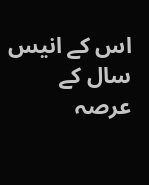اس کے انیس سال کے عرصہ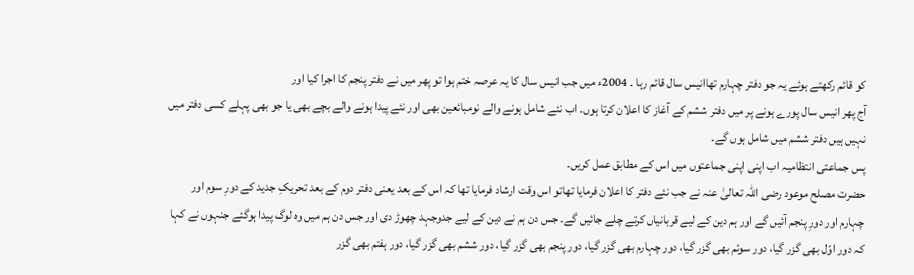کو قائم رکھتے ہوئے یہ جو دفتر چہارم تھاانیس سال قائم رہا ۔ 2004ء میں جب انیس سال کا یہ عرصہ ختم ہوا تو پھر میں نے دفتر پنجم کا اجرا کیا اور
آج پھر انیس سال پورے ہونے پر میں دفتر ششم کے آغاز کا اعلان کرتا ہوں۔ اب نئے شامل ہونے والے نومبائعین بھی اور نئے پیدا ہونے والے بچے بھی یا جو بھی پہلے کسی دفتر میں نہیں ہیں دفتر ششم میں شامل ہوں گے۔
پس جماعتی انتظامیہ اب اپنی اپنی جماعتوں میں اس کے مطابق عمل کریں۔
حضرت مصلح موعود رضی اللہ تعالیٰ عنہ نے جب نئے دفتر کا اعلان فرمایا تھاتو اس وقت ارشاد فرمایا تھا کہ اس کے بعد یعنی دفتر دوم کے بعد تحریکِ جدید کے دورِ سوم اور چہارم اور دورِ پنجم آئیں گے اور ہم دین کے لیے قربانیاں کرتے چلے جائیں گے۔ جس دن ہم نے دین کے لیے جدوجہد چھوڑ دی اور جس دن ہم میں وہ لوگ پیدا ہوگئے جنہوں نے کہا کہ دور اوّل بھی گزر گیا، دور سوئم بھی گزر گیا، دور چہارم بھی گزر گیا، دور پنجم بھی گزر گیا، دور ششم بھی گزر گیا، دور ہفتم بھی گزر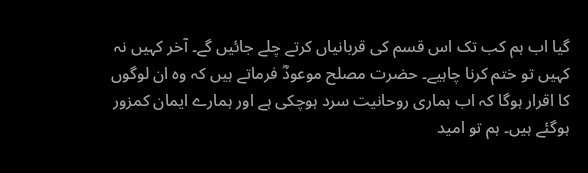گیا اب ہم کب تک اس قسم کی قربانیاں کرتے چلے جائیں گے۔ آخر کہیں نہ کہیں تو ختم کرنا چاہیے۔ حضرت مصلح موعودؓ فرماتے ہیں کہ وہ ان لوگوں کا اقرار ہوگا کہ اب ہماری روحانیت سرد ہوچکی ہے اور ہمارے ایمان کمزور ہوگئے ہیں۔ ہم تو امید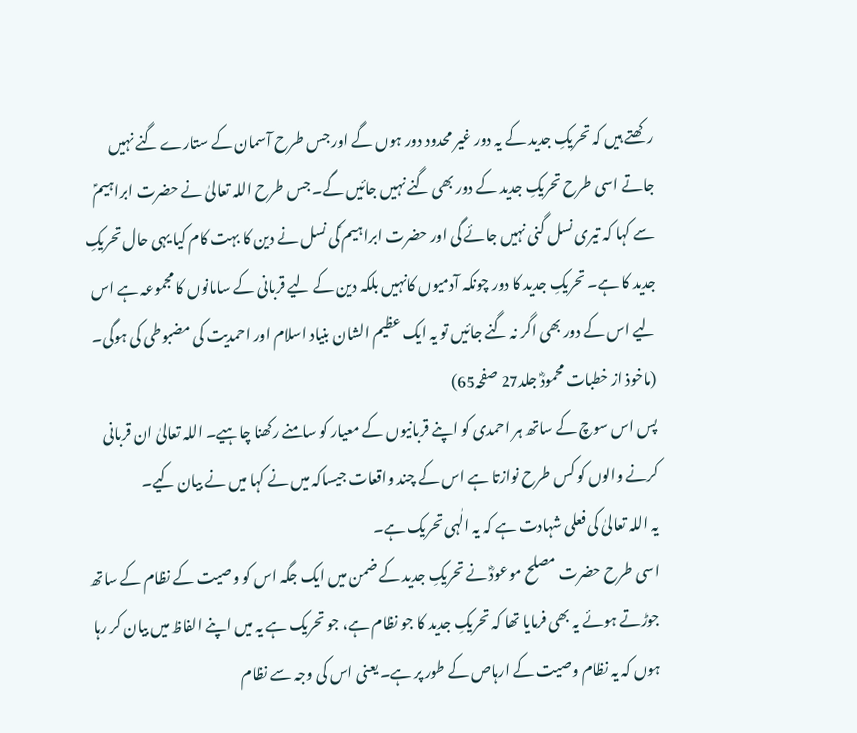رکھتے ہیں کہ تحریکِ جدید کے یہ دور غیر محدود دور ہوں گے اور جس طرح آسمان کے ستارے گنے نہیں جاتے اسی طرح تحریکِ جدید کے دور بھی گنے نہیں جائیں گے۔ جس طرح اللہ تعالیٰ نے حضرت ابراہیمؑ سے کہا کہ تیری نسل گنی نہیں جائے گی اور حضرت ابراہیم ؑکی نسل نے دین کا بہت کام کیا یہی حال تحریکِ جدید کا ہے۔ تحریکِ جدید کا دور چونکہ آدمیوں کانہیں بلکہ دین کے لیے قربانی کے سامانوں کا مجموعہ ہے اس لیے اس کے دور بھی اگر نہ گنے جائیں تو یہ ایک عظیم الشان بنیاد اسلام اور احمدیت کی مضبوطی کی ہوگی۔
(ماخوذ از خطبات محمودؓ جلد27 صفحہ65)
پس اس سوچ کے ساتھ ہر احمدی کو اپنے قربانیوں کے معیار کو سامنے رکھنا چاہیے۔ اللہ تعالیٰ ان قربانی کرنے والوں کو کس طرح نوازتا ہے اس کے چند واقعات جیساکہ میں نے کہا میں نے بیان کیے۔
یہ اللہ تعالیٰ کی فعلی شہادت ہے کہ یہ الٰہی تحریک ہے۔
اسی طرح حضرت مصلح موعودؓ نے تحریکِ جدید کے ضمن میں ایک جگہ اس کو وصیت کے نظام کے ساتھ جوڑتے ہوئے یہ بھی فرمایا تھا کہ تحریکِ جدید کا جو نظام ہے، جو تحریک ہے یہ میں اپنے الفاظ میں بیان کر رہا ہوں کہ یہ نظام وصیت کے ارہاص کے طور پر ہے۔ یعنی اس کی وجہ سے نظام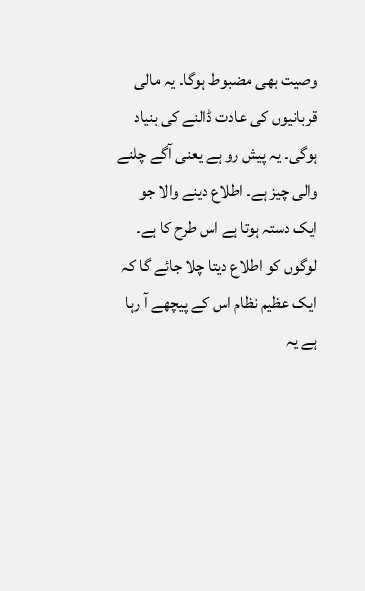وصیت بھی مضبوط ہوگا۔ یہ مالی قربانیوں کی عادت ڈالنے کی بنیاد ہوگی۔ یہ پیش رو ہے یعنی آگے چلنے والی چیز ہے۔ اطلاع دینے والا جو ایک دستہ ہوتا ہے اس طرح کا ہے۔ لوگوں کو اطلاع دیتا چلا جائے گا کہ ایک عظیم نظام اس کے پیچھے آ رہا ہے یہ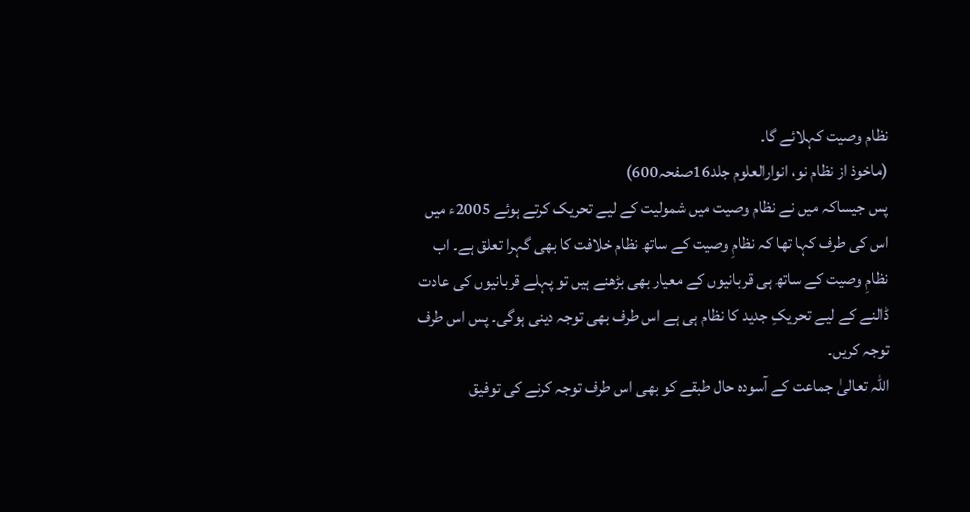نظام وصیت کہلائے گا۔
(ماخوذ از نظام نو، انوارالعلوم جلد16صفحہ600)
پس جیساکہ میں نے نظام وصیت میں شمولیت کے لیے تحریک کرتے ہوئے 2005ء میں اس کی طرف کہا تھا کہ نظامِ وصیت کے ساتھ نظام خلافت کا بھی گہرا تعلق ہے۔ اب نظامِ وصیت کے ساتھ ہی قربانیوں کے معیار بھی بڑھنے ہیں تو پہلے قربانیوں کی عادت ڈالنے کے لیے تحریکِ جدید کا نظام ہی ہے اس طرف بھی توجہ دینی ہوگی۔ پس اس طرف توجہ کریں۔
اللہ تعالیٰ جماعت کے آسودہ حال طبقے کو بھی اس طرف توجہ کرنے کی توفیق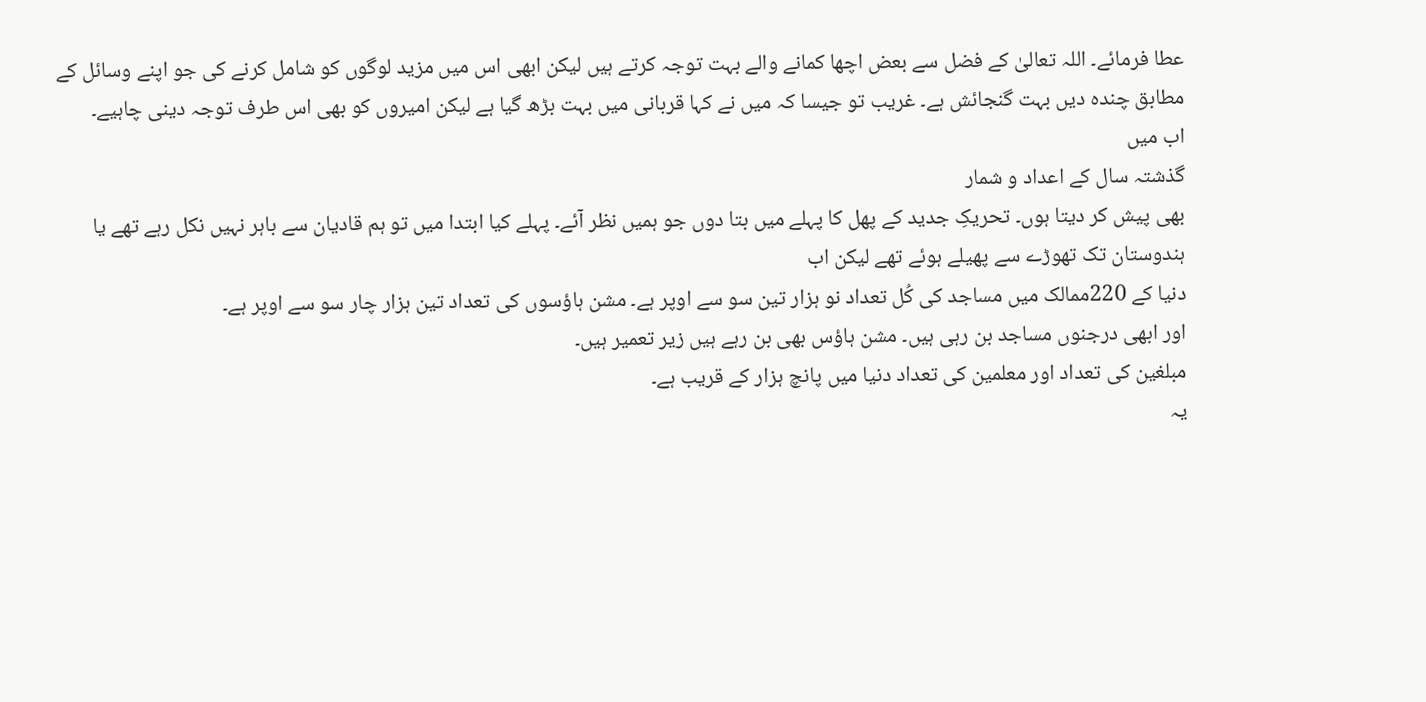عطا فرمائے۔ اللہ تعالیٰ کے فضل سے بعض اچھا کمانے والے بہت توجہ کرتے ہیں لیکن ابھی اس میں مزید لوگوں کو شامل کرنے کی جو اپنے وسائل کے مطابق چندہ دیں بہت گنجائش ہے۔ غریب تو جیسا کہ میں نے کہا قربانی میں بہت بڑھ گیا ہے لیکن امیروں کو بھی اس طرف توجہ دینی چاہیے۔
اب میں
گذشتہ سال کے اعداد و شمار
بھی پیش کر دیتا ہوں۔ تحریکِ جدید کے پھل کا پہلے میں بتا دوں جو ہمیں نظر آئے۔ پہلے کیا ابتدا میں تو ہم قادیان سے باہر نہیں نکل رہے تھے یا ہندوستان تک تھوڑے سے پھیلے ہوئے تھے لیکن اب
دنیا کے 220ممالک میں مساجد کی کُل تعداد نو ہزار تین سو سے اوپر ہے۔ مشن ہاؤسوں کی تعداد تین ہزار چار سو سے اوپر ہے۔
اور ابھی درجنوں مساجد بن رہی ہیں۔ مشن ہاؤس بھی بن رہے ہیں زیر تعمیر ہیں۔
مبلغین کی تعداد اور معلمین کی تعداد دنیا میں پانچ ہزار کے قریب ہے۔
یہ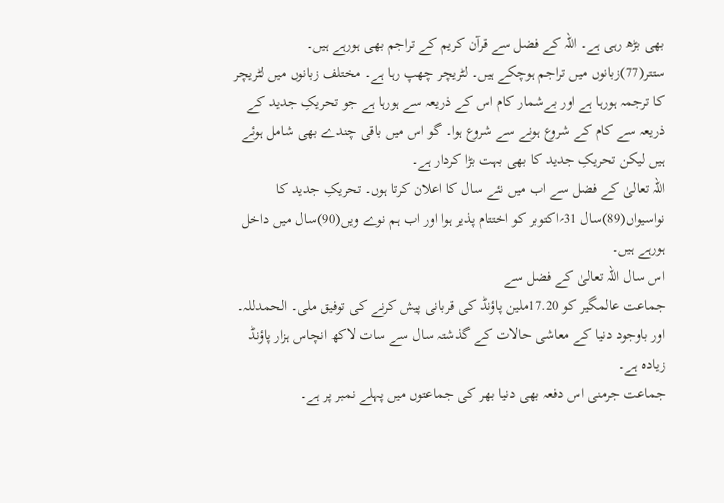بھی بڑھ رہی ہے۔ اللہ کے فضل سے قرآن کریم کے تراجم بھی ہورہے ہیں۔ ستتر(77)زبانوں میں تراجم ہوچکے ہیں۔ لٹریچر چھپ رہا ہے۔ مختلف زبانوں میں لٹریچر کا ترجمہ ہورہا ہے اور بےشمار کام اس کے ذریعہ سے ہورہا ہے جو تحریکِ جدید کے ذریعہ سے کام کے شروع ہونے سے شروع ہوا۔ گو اس میں باقی چندے بھی شامل ہوئے ہیں لیکن تحریکِ جدید کا بھی بہت بڑا کردار ہے۔
اللہ تعالیٰ کے فضل سے اب میں نئے سال کا اعلان کرتا ہوں۔ تحریکِ جدید کا نواسیواں(89)سال 31؍اکتوبر کو اختتام پذیر ہوا اور اب ہم نوے ویں(90)سال میں داخل ہورہے ہیں۔
اس سال اللہ تعالیٰ کے فضل سے
جماعت عالمگیر کو 17.20ملین پاؤنڈ کی قربانی پیش کرنے کی توفیق ملی۔ الحمدللہ۔
اور باوجود دنیا کے معاشی حالات کے گذشتہ سال سے سات لاکھ انچاس ہزار پاؤنڈ زیادہ ہے۔
جماعت جرمنی اس دفعہ بھی دنیا بھر کی جماعتوں میں پہلے نمبر پر ہے۔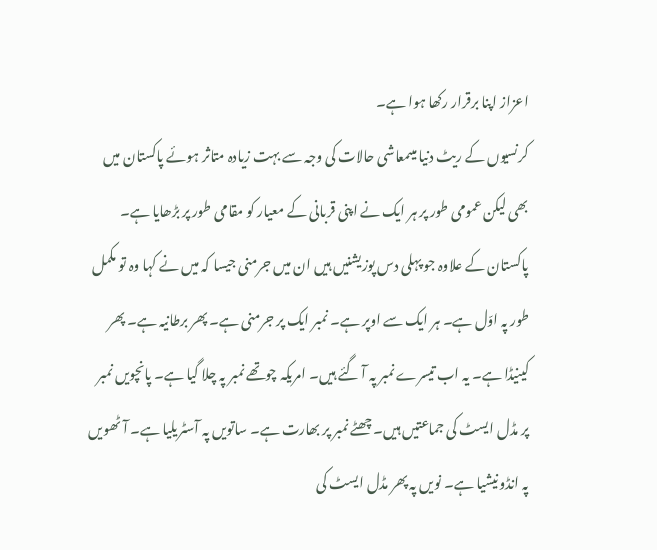اعزاز اپنا برقرار رکھا ہوا ہے۔
کرنسیوں کے ریٹ دنیا میںمعاشی حالات کی وجہ سے بہت زیادہ متاثر ہوئے پاکستان میں بھی لیکن عمومی طور پر ہر ایک نے اپنی قربانی کے معیار کو مقامی طور پر بڑھایا ہے۔ پاکستان کے علاوہ جو پہلی دس پوزیشنیں ہیں ان میں جرمنی جیسا کہ میں نے کہا وہ تو مکمل طور پہ اوّل ہے۔ ہر ایک سے اوپر ہے۔ نمبر ایک پر جرمنی ہے۔ پھر برطانیہ ہے۔ پھر کینیڈا ہے۔ یہ اب تیسرے نمبر پہ آ گئے ہیں۔ امریکہ چوتھے نمبر پہ چلا گیا ہے۔ پانچویں نمبر پر مڈل ایسٹ کی جماعتیں ہیں۔ چھٹے نمبر پر بھارت ہے۔ ساتویں پہ آسٹریلیا ہے۔ آٹھویں پہ انڈونیشیا ہے۔ نویں پہ پھر مڈل ایسٹ کی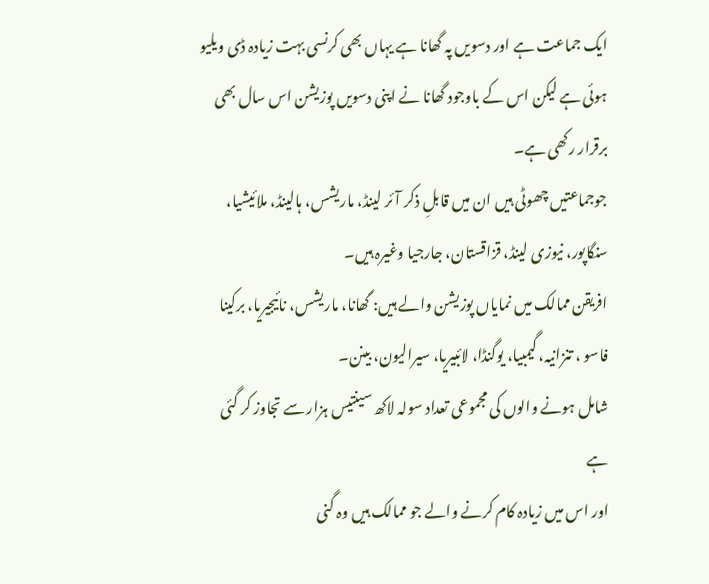ایک جماعت ہے اور دسویں پہ گھانا ہے یہاں بھی کرنسی بہت زیادہ ڈی ویلیو ہوئی ہے لیکن اس کے باوجود گھانا نے اپنی دسویں پوزیشن اس سال بھی برقرار رکھی ہے۔
جوجماعتیں چھوٹی ہیں ان میں قابلِ ذکر آئر لینڈ، ماریشس، ہالینڈ، ملائیشیا، سنگاپور، نیوزی لینڈ، قزاقستان، جارجیا وغیرہ ہیں۔
افریقن ممالک میں نمایاں پوزیشن والے ہیں: گھانا، ماریشس، نائیجیریا، برکینا فاسو ، تنزانیہ، گیمبیا، یوگنڈا، لائبیریا، سیرالیون، بینن۔
شامل ہونے والوں کی مجموعی تعداد سولہ لاکھ سینتیس ہزار سے تجاوز کر گئی ہے
اور اس میں زیادہ کام کرنے والے جو ممالک ہیں وہ گنی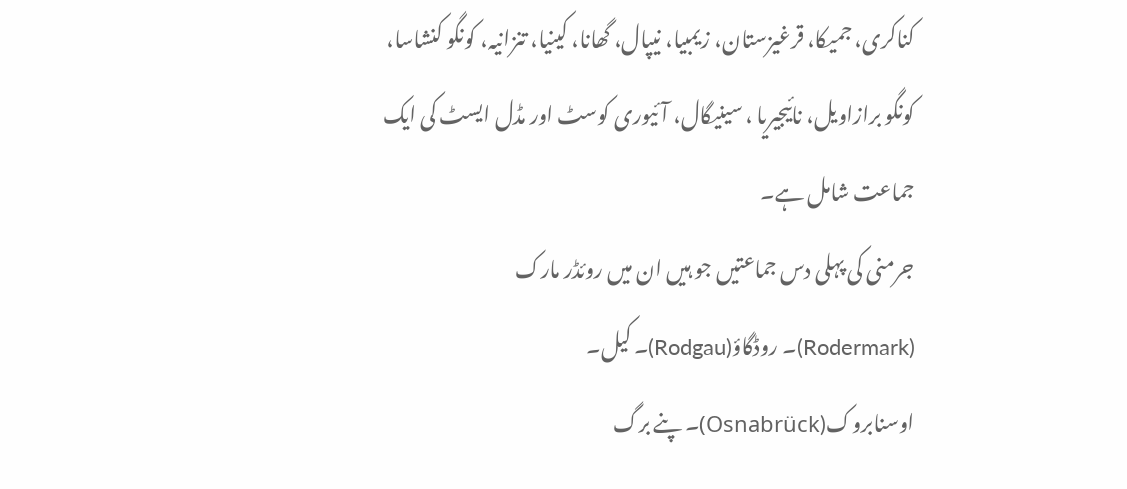کناکری، جمیکا، قرغیزستان، زیمبیا، نیپال، گھانا، کینیا، تنزانیہ، کونگو کنشاسا، کونگو برازاویل، نائیجیریا ، سینیگال، آئیوری کوسٹ اور مڈل ایسٹ کی ایک جماعت شامل ہے۔
جرمنی کی پہلی دس جماعتیں جو ہیں ان میں روئڈر مارک (Rodermark)۔ روڈگاؤ(Rodgau)۔ کیل۔ اوسنابروک(Osnabrück)۔ پنے برگ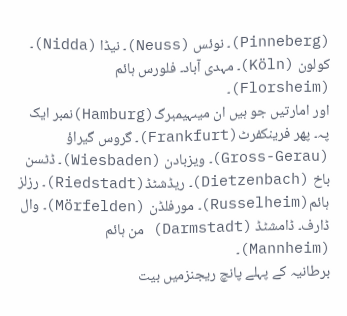(Pinneberg)۔ نوئس (Neuss)۔ نیڈا (Nidda)۔ کولون (Köln)۔ مہدی آباد۔ فلورس ہائم (Florsheim)۔
اور امارتیں جو ہیں ان میںہیمبرگ(Hamburg)نمبر ایک پہ۔ پھر فرینکفرٹ(Frankfurt)۔ گروس گیراؤ (Gross-Gerau)۔ ویزبادن (Wiesbaden)۔ ڈٹسن باخ (Dietzenbach)۔ ریڈشٹڈ(Riedstadt)۔ رزلز ہائم(Russelheim)۔ مورفلڈن (Mörfelden)۔ وال ڈارف۔ ڈامشٹڈ (Darmstadt) من ہائم (Mannheim)۔
برطانیہ کے پہلے پانچ ریجنزمیں بیت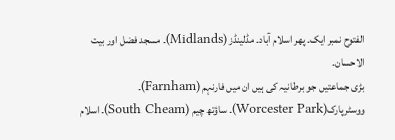الفتوح نمبر ایک۔ پھر اسلام آباد۔ مڈلینڈز (Midlands)۔ مسجد فضل اور بیت الاحسان۔
بڑی جماعتیں جو برطانیہ کی ہیں ان میں فارنہم (Farnham)۔ ووسٹرپارک(Worcester Park)۔ ساؤتھ چیم (South Cheam)۔ اسلام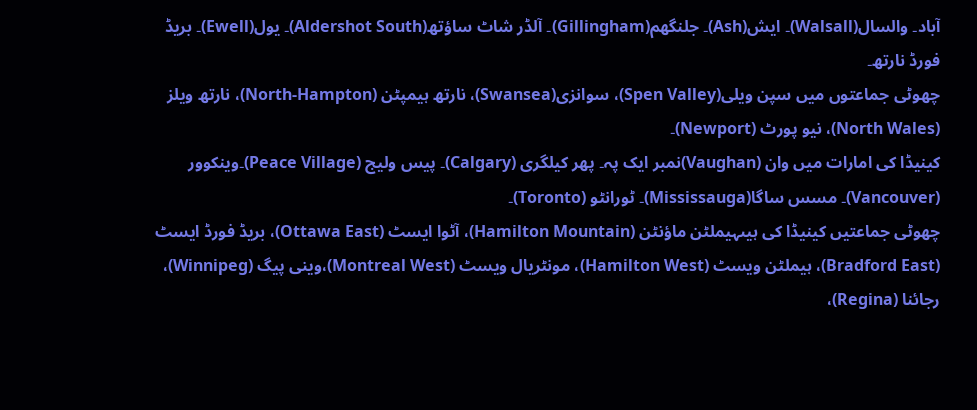آباد۔ والسال(Walsall)۔ ایش(Ash)۔ جلنگھم(Gillingham)۔ آلڈر شاٹ ساؤتھ(Aldershot South)۔ یول(Ewell)۔ بریڈ فورڈ نارتھ۔
چھوٹی جماعتوں میں سپن ویلی(Spen Valley)، سوانزی(Swansea)، نارتھ ہیمپٹن (North-Hampton)، نارتھ ویلز (North Wales)، نیو پورٹ (Newport)۔
کینیڈا کی امارات میں وان (Vaughan)نمبر ایک پہ۔ پھر کیلگری (Calgary)۔ پیس ولیج (Peace Village)۔وینکوور (Vancouver)۔ مسس ساگا(Mississauga)۔ ٹورانٹو (Toronto)۔
چھوٹی جماعتیں کینیڈا کی ہیںہیملٹن ماؤنٹن (Hamilton Mountain)، آٹوا ایسٹ (Ottawa East)، بریڈ فورڈ ایسٹ (Bradford East)، ہیملٹن ویسٹ (Hamilton West)، مونٹریال ویسٹ (Montreal West)،وینی پیگ (Winnipeg)، رجائنا (Regina)،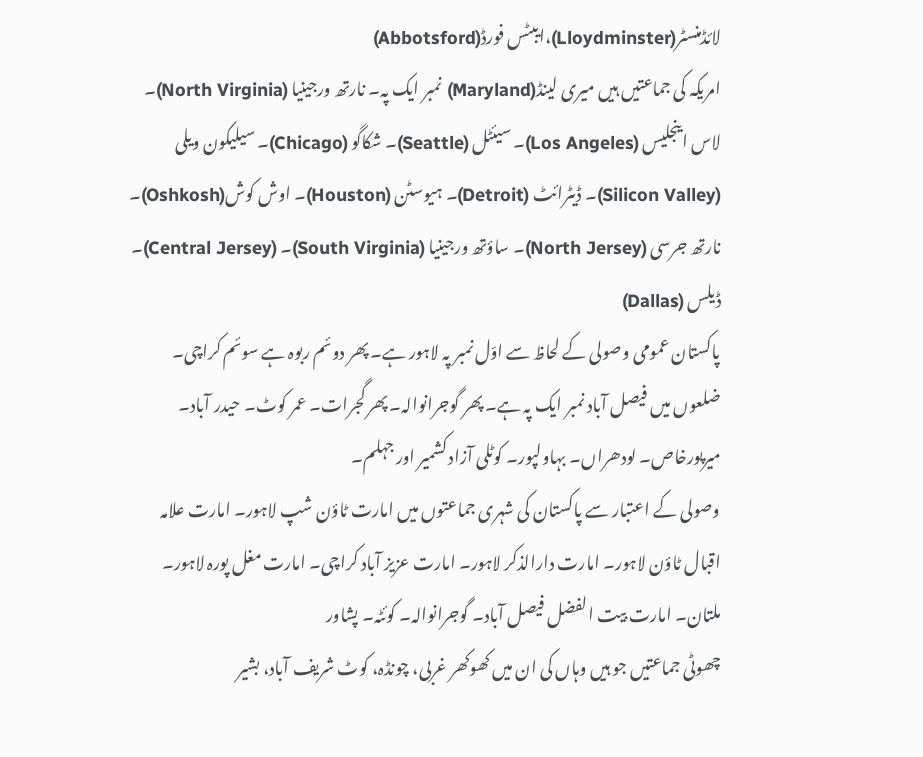لائڈمنسٹر(Lloydminster)،ایبٹس فورڈ(Abbotsford)
امریکہ کی جماعتیں ہیں میری لینڈ(Maryland) نمبر ایک پہ۔ نارتھ ورجینیا (North Virginia)۔ لاس اینجلیس (Los Angeles)۔ سیئٹل (Seattle)۔ شکاگو (Chicago)۔ سیلیکون ویلی (Silicon Valley)۔ ڈیٹرائٹ (Detroit)۔ ہیوسٹن (Houston)۔ اوش کوش(Oshkosh)۔ نارتھ جرسی (North Jersey)۔ ساؤتھ ورجینیا (South Virginia)۔ (Central Jersey)۔ ڈیلس (Dallas)
پاکستان عمومی وصولی کے لحاظ سے اوّل نمبر پہ لاہور ہے۔ پھر دوئم ربوہ ہے سوئم کراچی۔
ضلعوں میں فیصل آباد نمبر ایک پہ ہے۔ پھر گوجرانوالہ۔ پھر گجرات۔ عمر کوٹ۔ حیدر آباد۔ میرپورخاص۔ لودھراں۔ بہاولپور۔ کوٹلی آزاد کشمیر اور جہلم۔
وصولی کے اعتبار سے پاکستان کی شہری جماعتوں میں امارت ٹاؤن شپ لاہور۔ امارت علامہ اقبال ٹاؤن لاہور۔ امارت دارالذکر لاہور۔ امارت عزیز آباد کراچی۔ امارت مغل پورہ لاہور۔ ملتان۔ امارت بیت الفضل فیصل آباد۔ گوجرانوالہ۔ کوئٹہ۔ پشاور
چھوٹی جماعتیں جو ہیں وہاں کی ان میں کھوکھر غربی، چونڈہ، کوٹ شریف آباد، بشیر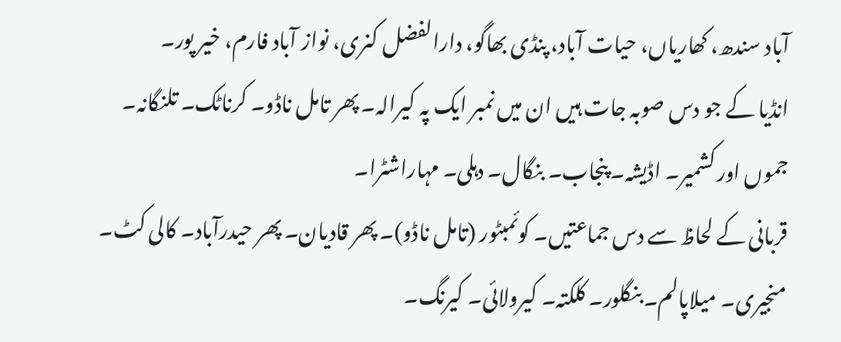آباد سندھ، کھاریاں، حیات آباد، پنڈی بھاگو، دارالفضل کنری، نواز آباد فارم، خیر پور۔
انڈیا کے جو دس صوبہ جات ہیں ان میں نمبر ایک پہ کیرالہ۔ پھر تامل ناڈو۔ کرناٹک۔ تلنگانہ۔ جموں اور کشمیر۔ اڈیشہ۔ پنجاب۔ بنگال۔ دہلی۔ مہاراشٹرا۔
قربانی کے لحاظ سے دس جماعتیں۔ کوئمبٹور (تامل ناڈو)۔ پھر قادیان۔ پھر حیدرآباد۔ کالی کٹ۔ منجیری۔ میلاپالم۔ بنگلور۔ کلکتہ۔ کیرولائی۔ کیرنگ۔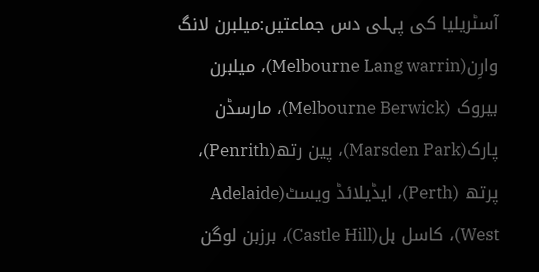آسٹریلیا کی پہلی دس جماعتیں:میلبرن لانگ وارِن(Melbourne Lang warrin)، میلبرن بیروک (Melbourne Berwick)، مارسڈن پارک(Marsden Park)، پین رتھ(Penrith)، پرتھ (Perth)، ایڈیلائڈ ویسٹ(Adelaide West)، کاسل ہل(Castle Hill)، برزبن لوگن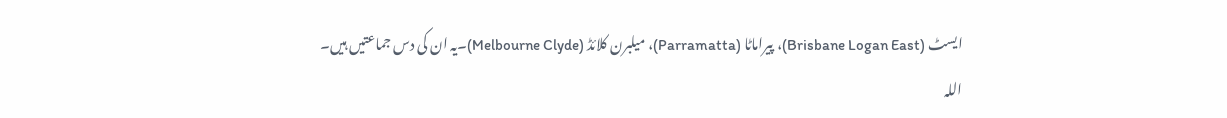ایسٹ (Brisbane Logan East)، پیراماٹا (Parramatta)، میلبرن کلائڈ (Melbourne Clyde)۔یہ ان کی دس جماعتیں ہیں۔
اللہ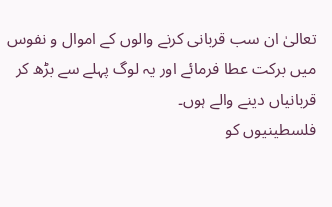تعالیٰ ان سب قربانی کرنے والوں کے اموال و نفوس میں برکت عطا فرمائے اور یہ لوگ پہلے سے بڑھ کر قربانیاں دینے والے ہوں۔
فلسطینیوں کو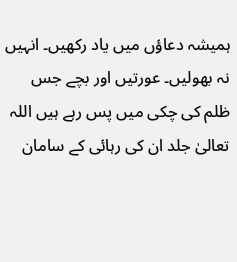ہمیشہ دعاؤں میں یاد رکھیں۔ انہیں نہ بھولیں۔ عورتیں اور بچے جس ظلم کی چکی میں پس رہے ہیں اللہ تعالیٰ جلد ان کی رہائی کے سامان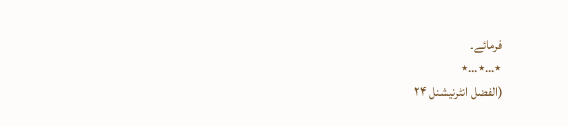فرمائے۔
٭…٭…٭
(الفضل انٹرنیشنل ۲۴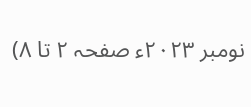نومبر ۲۰۲۳ء صفحہ ۲ تا ۸)